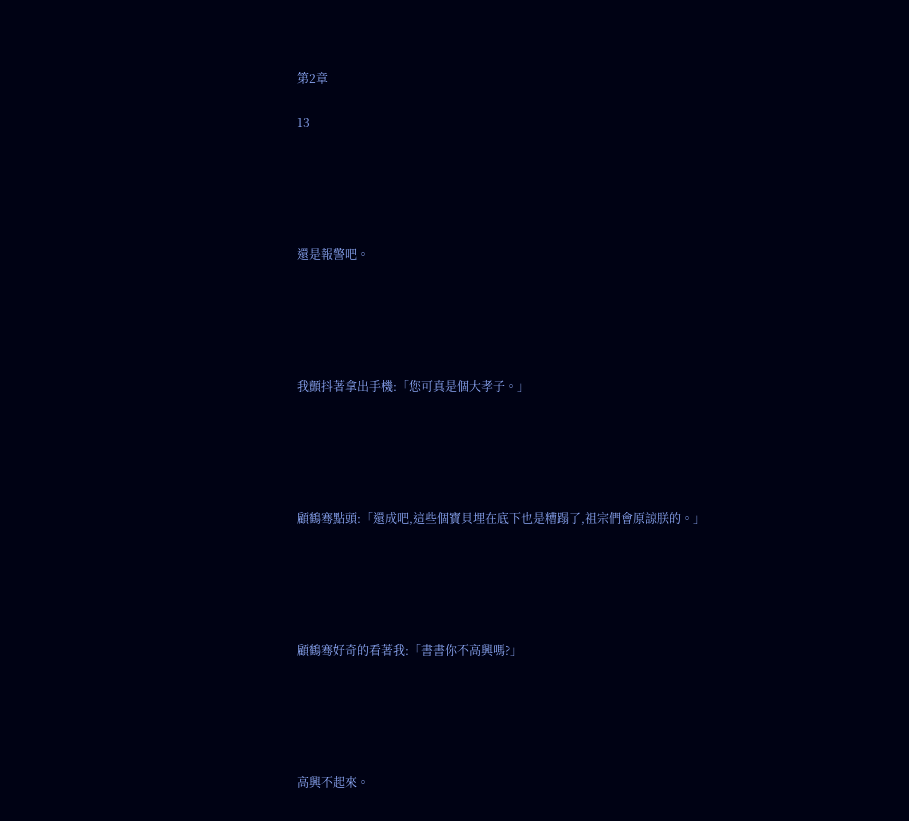第2章

13





還是報警吧。





我顫抖著拿出手機:「您可真是個大孝子。」





顧鶴骞點頭:「還成吧,這些個寶貝埋在底下也是糟蹋了,祖宗們會原諒朕的。」





顧鶴骞好奇的看著我:「書書你不高興嗎?」





高興不起來。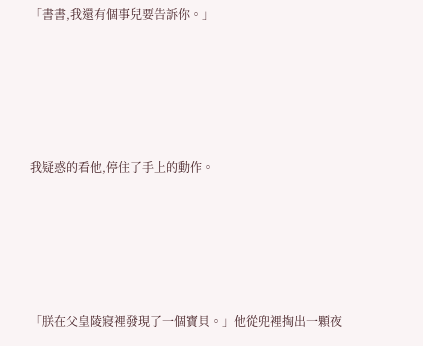「書書,我還有個事兒要告訴你。」





我疑惑的看他,停住了手上的動作。





「朕在父皇陵寢裡發現了一個寶貝。」他從兜裡掏出一顆夜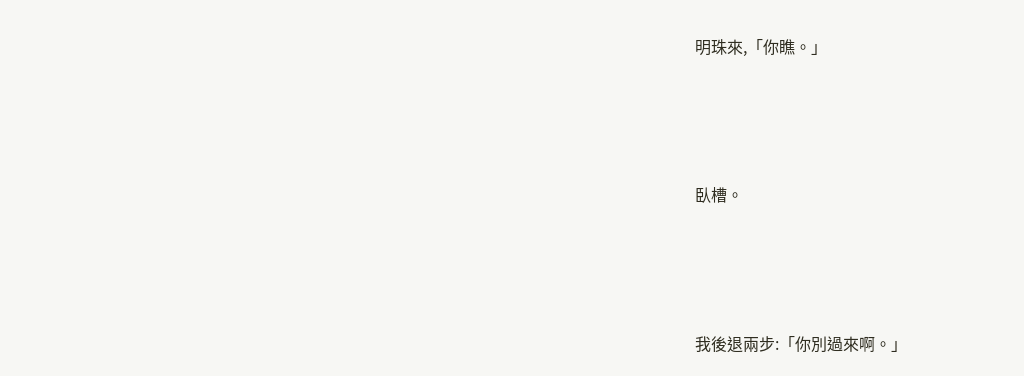明珠來,「你瞧。」





臥槽。





我後退兩步:「你別過來啊。」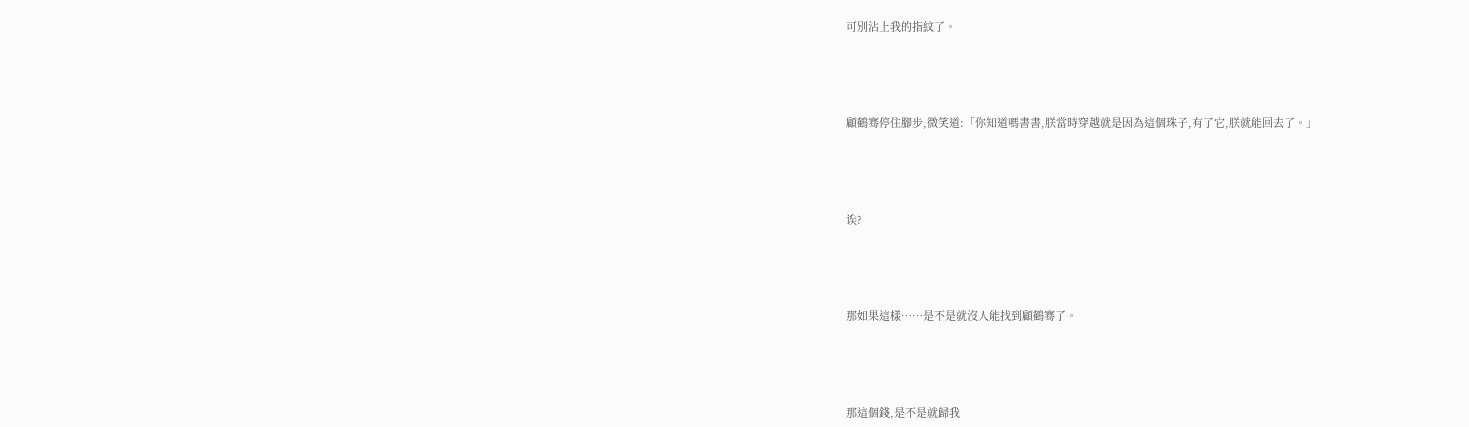可別沾上我的指紋了。





顧鶴骞停住腳步,微笑道:「你知道嗎書書,朕當時穿越就是因為這個珠子,有了它,朕就能回去了。」





诶?





那如果這樣……是不是就沒人能找到顧鶴骞了。





那這個錢,是不是就歸我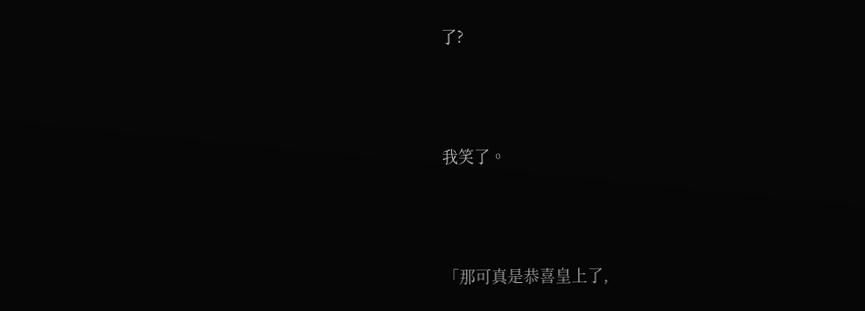了?





我笑了。





「那可真是恭喜皇上了,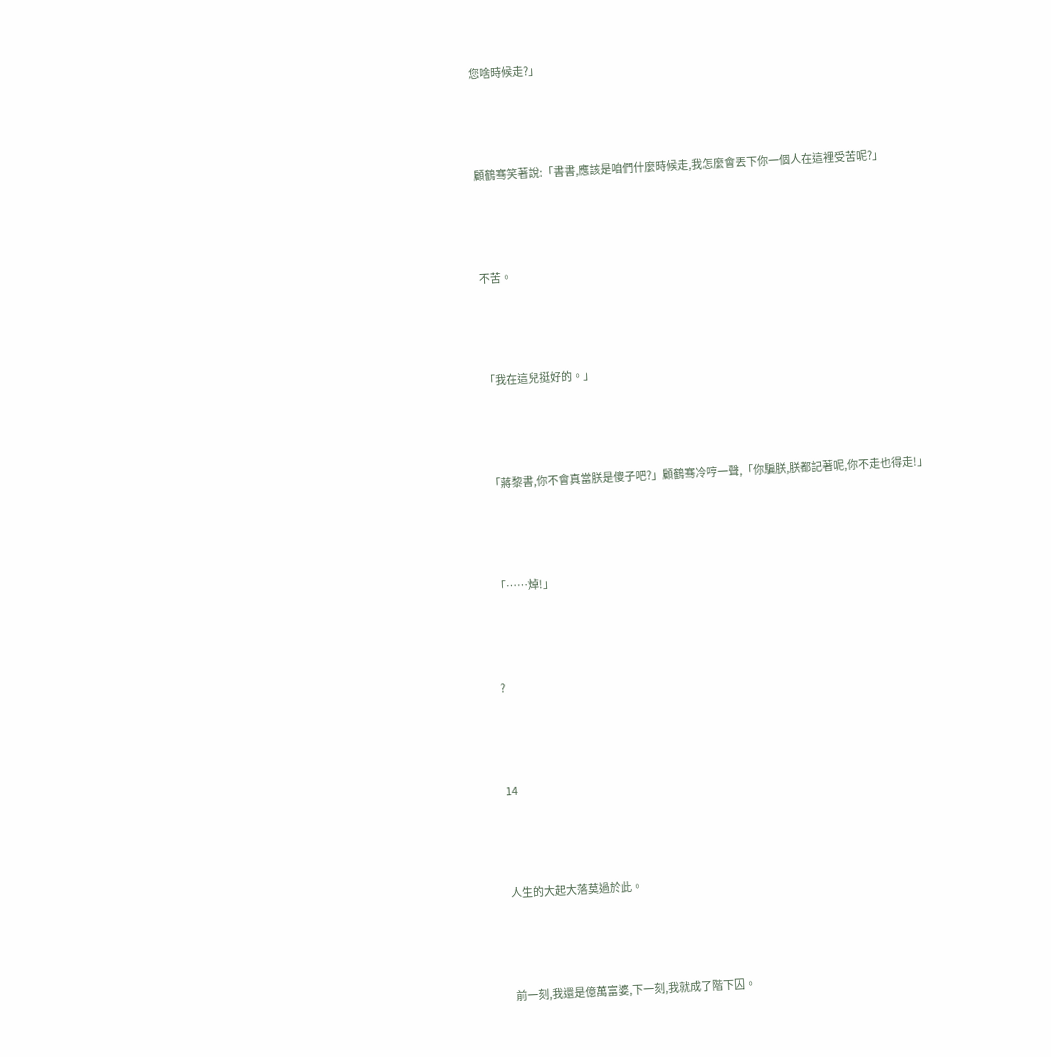您啥時候走?」





顧鶴骞笑著說:「書書,應該是咱們什麼時候走,我怎麼會丟下你一個人在這裡受苦呢?」





不苦。





「我在這兒挺好的。」





「蔣黎書,你不會真當朕是傻子吧?」顧鶴骞冷哼一聲,「你騙朕,朕都記著呢,你不走也得走!」





「……焯!」





?





14





人生的大起大落莫過於此。





前一刻,我還是億萬富婆,下一刻,我就成了階下囚。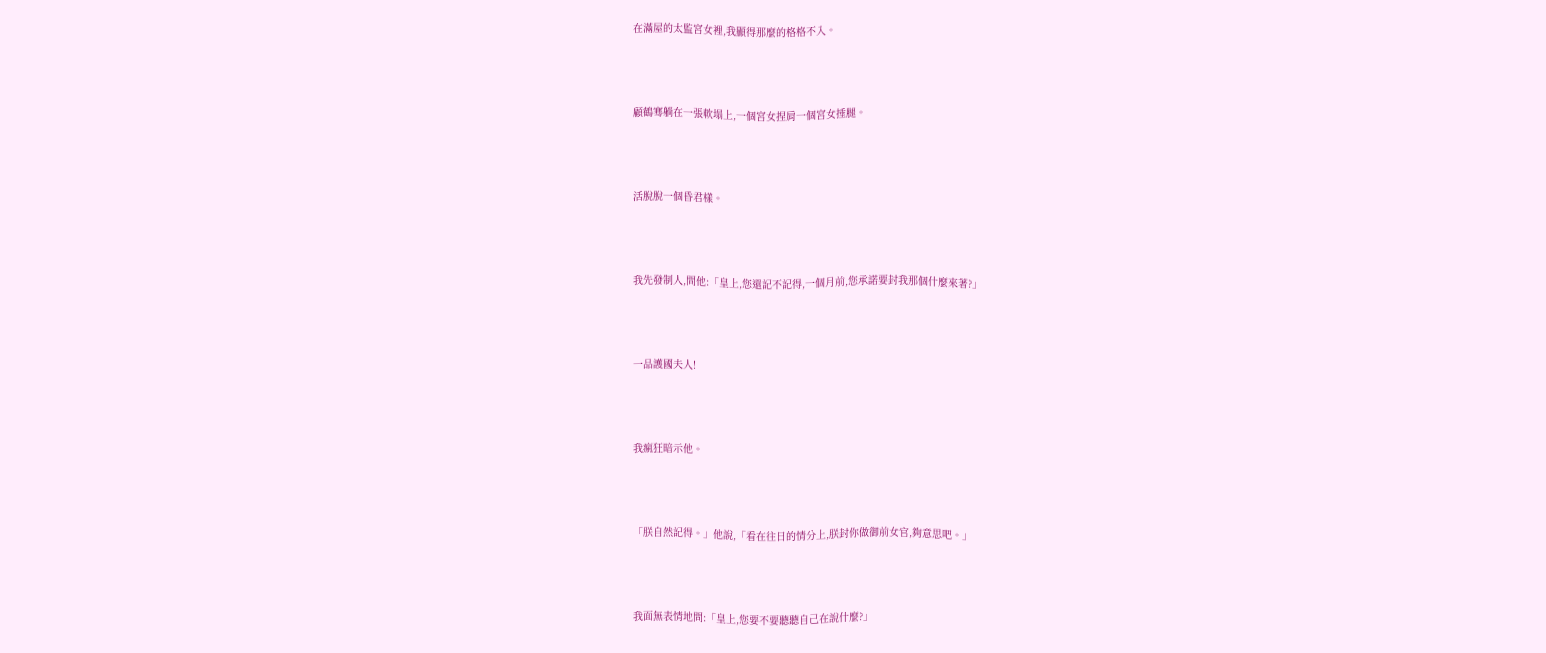在滿屋的太監宮女裡,我顯得那麼的格格不入。





顧鶴骞躺在一張軟塌上,一個宮女捏肩一個宮女捶腿。





活脫脫一個昏君樣。





我先發制人,問他:「皇上,您還記不記得,一個月前,您承諾要封我那個什麼來著?」





一品護國夫人!





我瘋狂暗示他。





「朕自然記得。」他說,「看在往日的情分上,朕封你做御前女官,夠意思吧。」





我面無表情地問:「皇上,您要不要聽聽自己在說什麼?」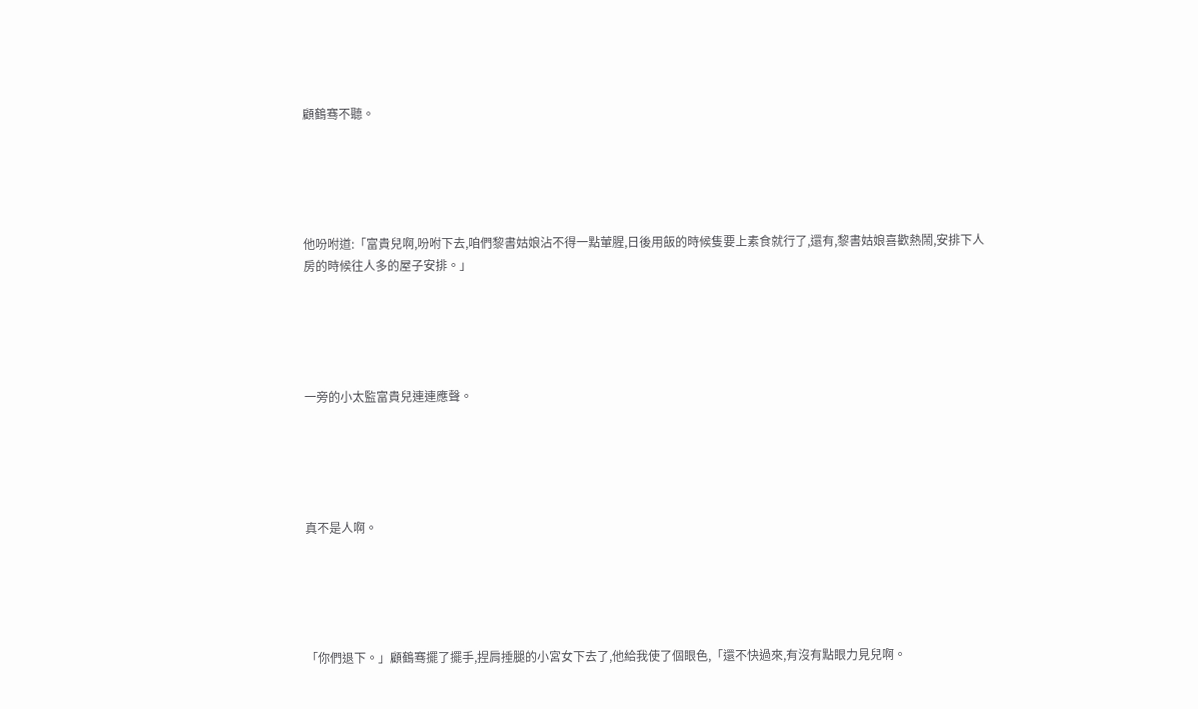顧鶴骞不聽。





他吩咐道:「富貴兒啊,吩咐下去,咱們黎書姑娘沾不得一點葷腥,日後用飯的時候隻要上素食就行了,還有,黎書姑娘喜歡熱鬧,安排下人房的時候往人多的屋子安排。」





一旁的小太監富貴兒連連應聲。





真不是人啊。





「你們退下。」顧鶴骞擺了擺手,捏肩捶腿的小宮女下去了,他給我使了個眼色,「還不快過來,有沒有點眼力見兒啊。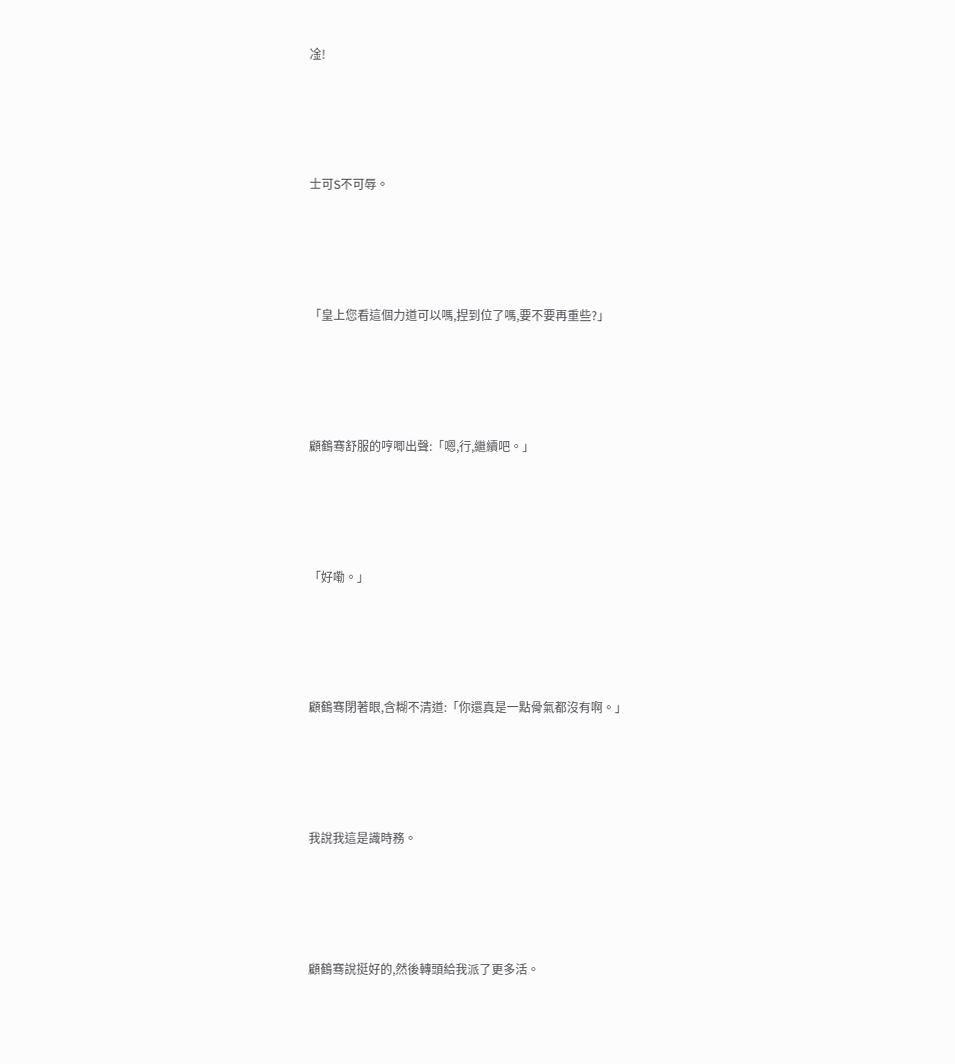凎!





士可S不可辱。





「皇上您看這個力道可以嗎,捏到位了嗎,要不要再重些?」





顧鶴骞舒服的哼唧出聲:「嗯,行,繼續吧。」





「好嘞。」





顧鶴骞閉著眼,含糊不清道:「你還真是一點骨氣都沒有啊。」





我說我這是識時務。





顧鶴骞說挺好的,然後轉頭給我派了更多活。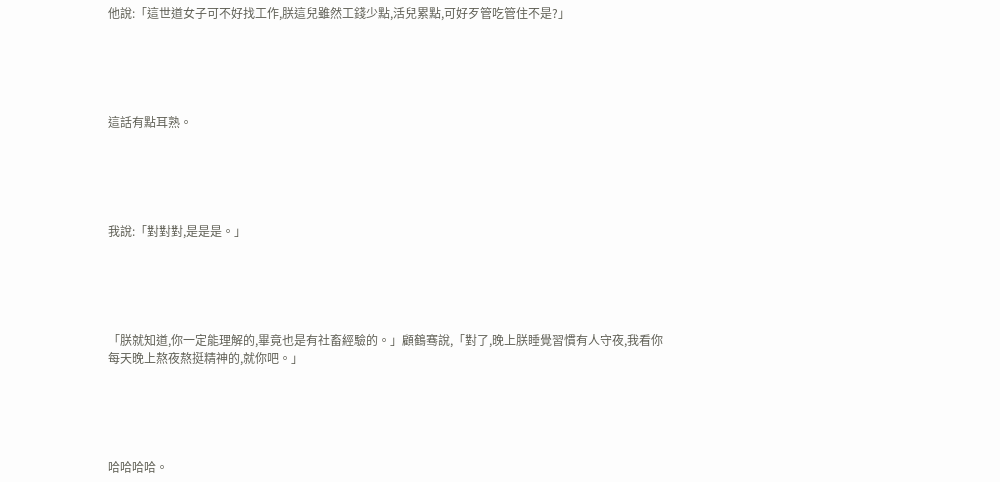他說:「這世道女子可不好找工作,朕這兒雖然工錢少點,活兒累點,可好歹管吃管住不是?」





這話有點耳熟。





我說:「對對對,是是是。」





「朕就知道,你一定能理解的,畢竟也是有社畜經驗的。」顧鶴骞說,「對了,晚上朕睡覺習慣有人守夜,我看你每天晚上熬夜熬挺精神的,就你吧。」





哈哈哈哈。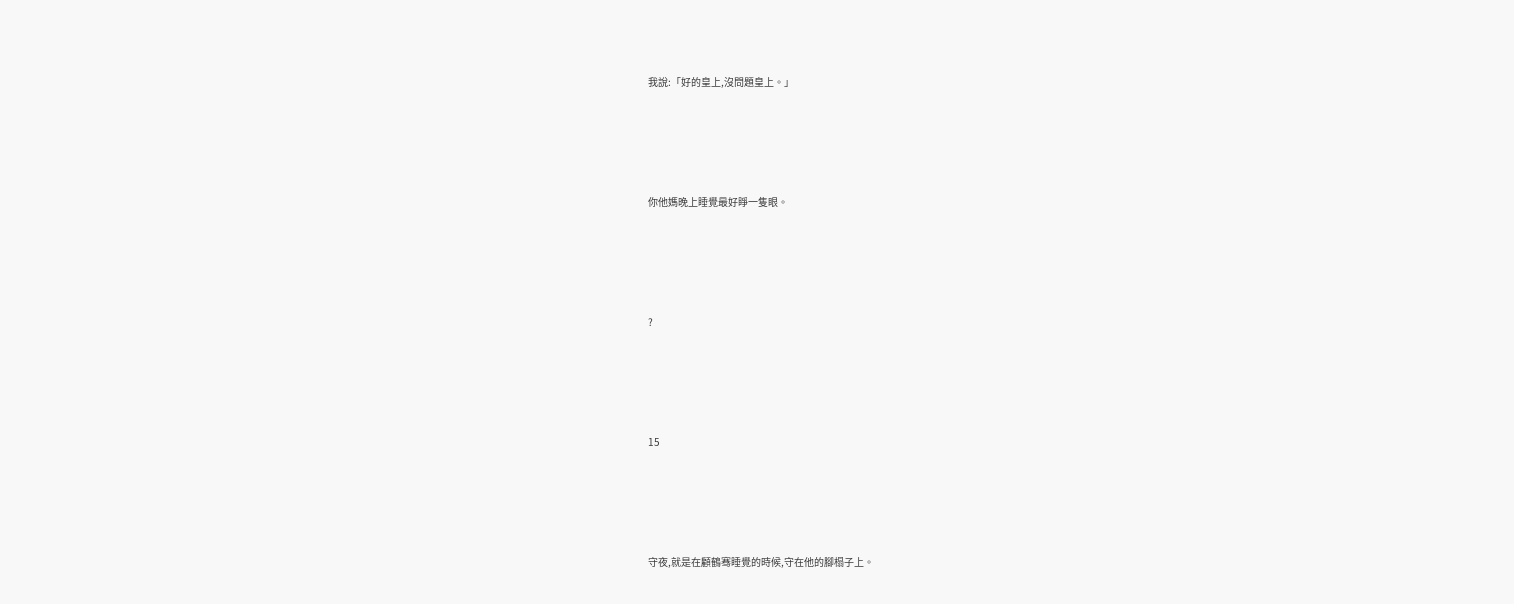我說:「好的皇上,沒問題皇上。」





你他媽晚上睡覺最好睜一隻眼。





?





15





守夜,就是在顧鶴骞睡覺的時候,守在他的腳榻子上。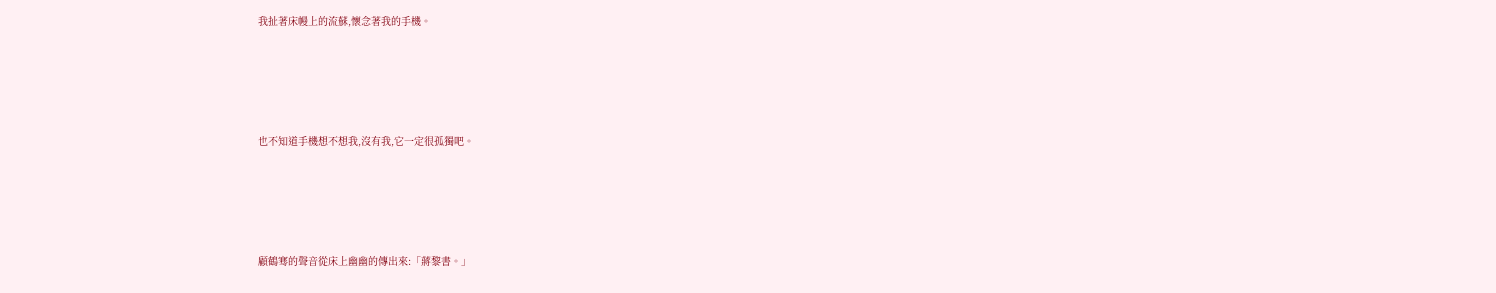我扯著床幔上的流蘇,懷念著我的手機。





也不知道手機想不想我,沒有我,它一定很孤獨吧。





顧鶴骞的聲音從床上幽幽的傳出來:「蔣黎書。」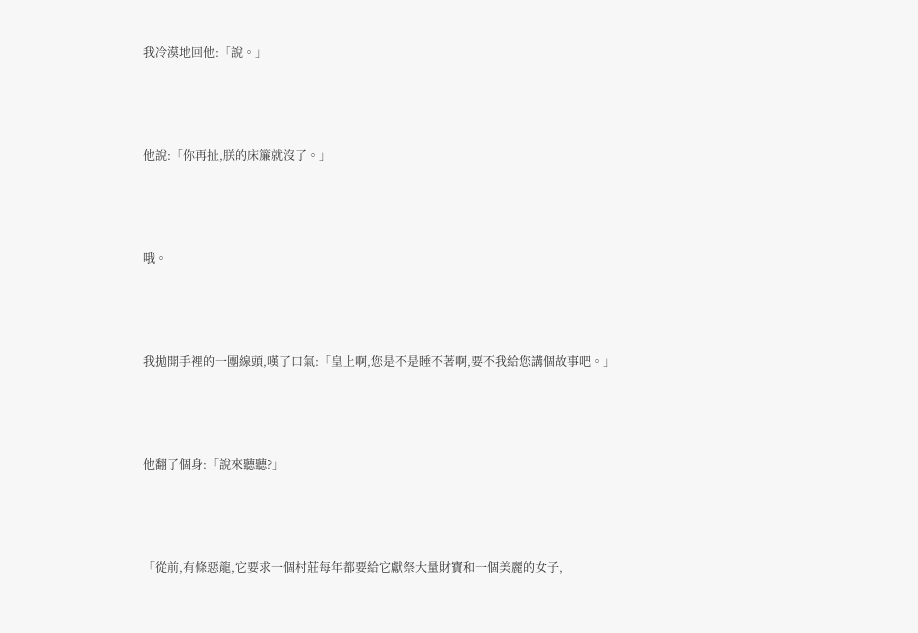我冷漠地回他:「說。」





他說:「你再扯,朕的床簾就沒了。」





哦。





我拋開手裡的一團線頭,嘆了口氣:「皇上啊,您是不是睡不著啊,要不我給您講個故事吧。」





他翻了個身:「說來聽聽?」





「從前,有條惡龍,它要求一個村莊每年都要給它獻祭大量財寶和一個美麗的女子,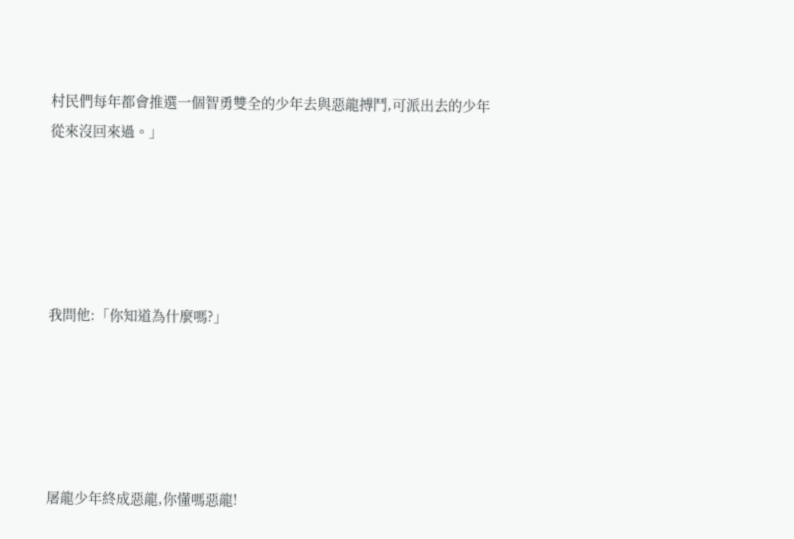村民們每年都會推選一個智勇雙全的少年去與惡龍搏鬥,可派出去的少年從來沒回來過。」





我問他:「你知道為什麼嗎?」





屠龍少年終成惡龍,你懂嗎惡龍!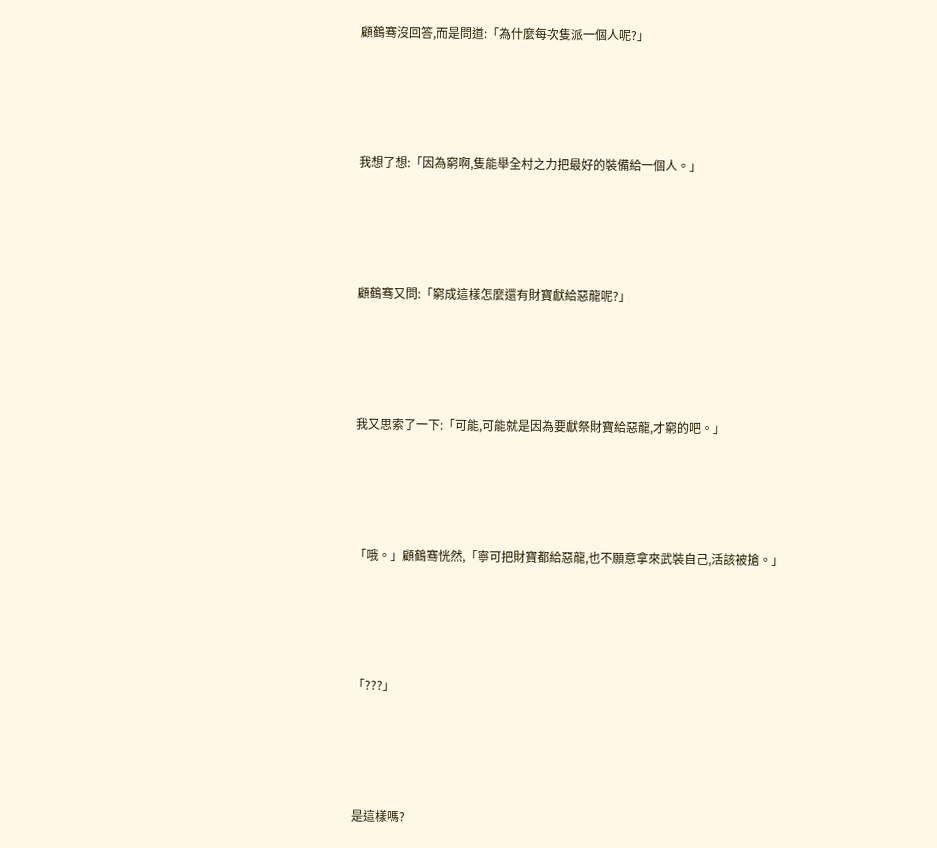顧鶴骞沒回答,而是問道:「為什麼每次隻派一個人呢?」





我想了想:「因為窮啊,隻能舉全村之力把最好的裝備給一個人。」





顧鶴骞又問:「窮成這樣怎麼還有財寶獻給惡龍呢?」





我又思索了一下:「可能,可能就是因為要獻祭財寶給惡龍,才窮的吧。」





「哦。」顧鶴骞恍然,「寧可把財寶都給惡龍,也不願意拿來武裝自己,活該被搶。」





「???」





是這樣嗎?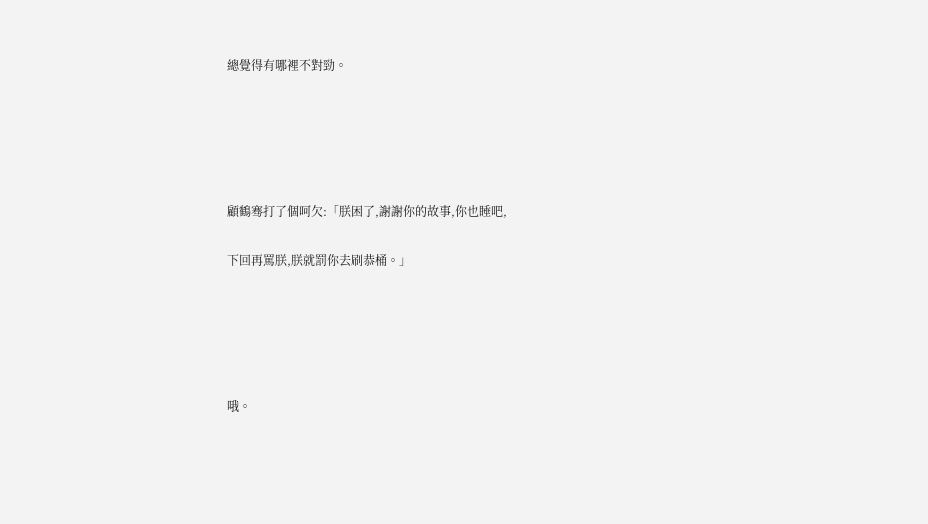總覺得有哪裡不對勁。





顧鶴骞打了個呵欠:「朕困了,謝謝你的故事,你也睡吧,

下回再罵朕,朕就罰你去刷恭桶。」





哦。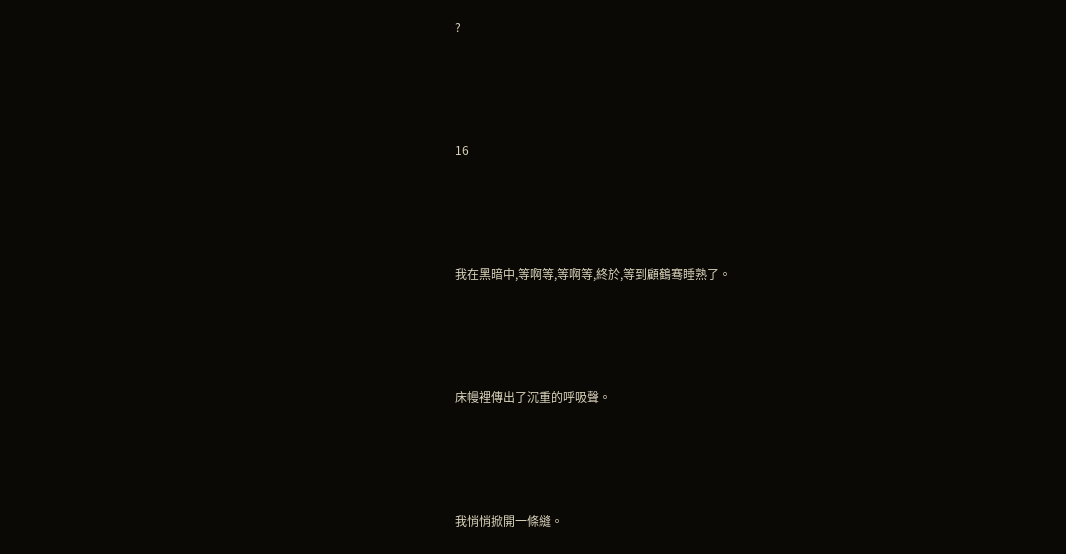?





16





我在黑暗中,等啊等,等啊等,終於,等到顧鶴骞睡熟了。





床幔裡傳出了沉重的呼吸聲。





我悄悄掀開一條縫。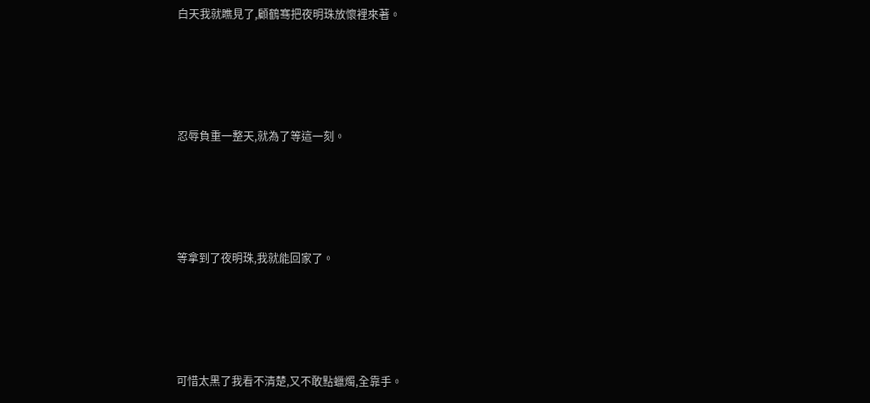白天我就瞧見了,顧鶴骞把夜明珠放懷裡來著。





忍辱負重一整天,就為了等這一刻。





等拿到了夜明珠,我就能回家了。





可惜太黑了我看不清楚,又不敢點蠟燭,全靠手。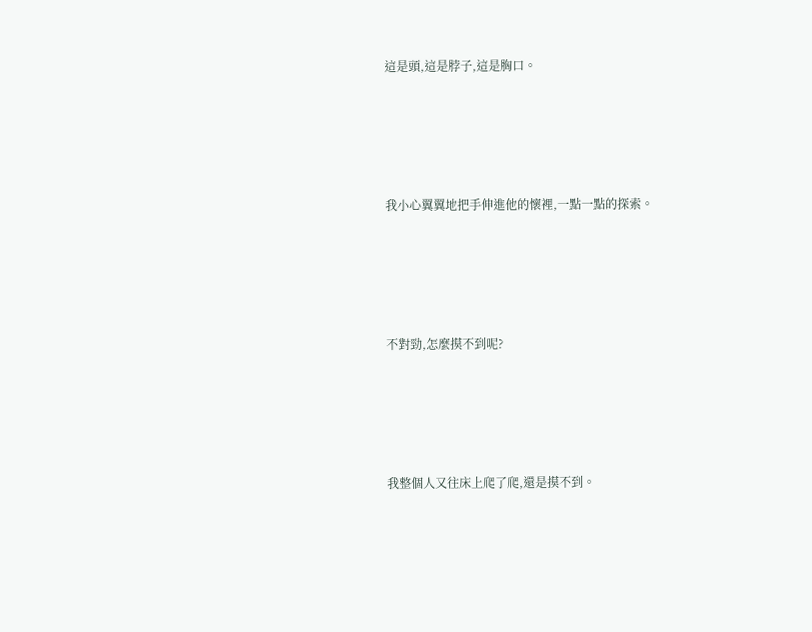這是頭,這是脖子,這是胸口。





我小心翼翼地把手伸進他的懷裡,一點一點的探索。





不對勁,怎麼摸不到呢?





我整個人又往床上爬了爬,還是摸不到。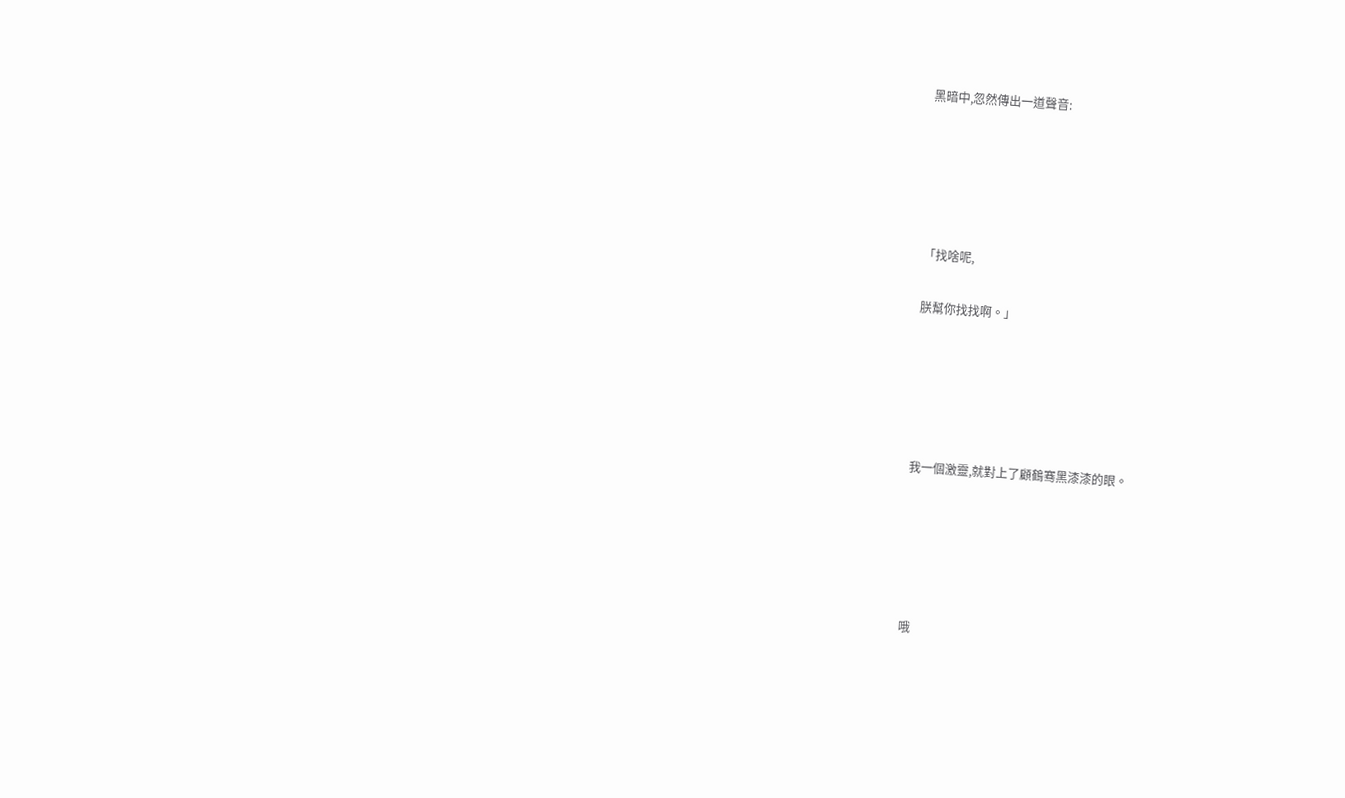黑暗中,忽然傳出一道聲音:





「找啥呢,

朕幫你找找啊。」





我一個激靈,就對上了顧鶴骞黑漆漆的眼。





哦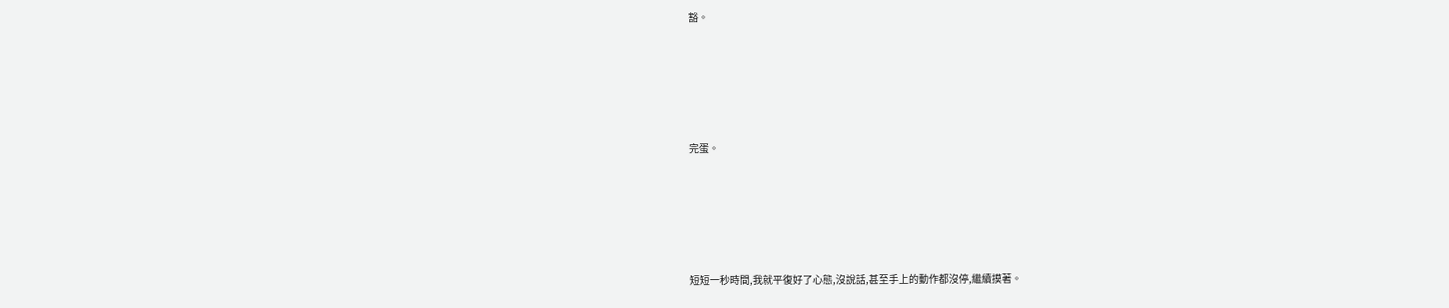豁。





完蛋。





短短一秒時間,我就平復好了心態,沒說話,甚至手上的動作都沒停,繼續摸著。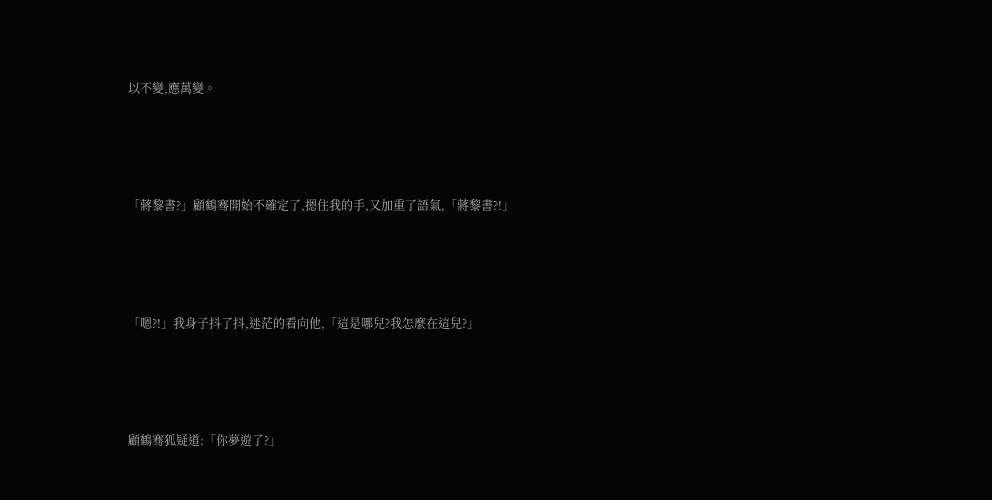以不變,應萬變。





「蔣黎書?」顧鶴骞開始不確定了,摁住我的手,又加重了語氣,「蔣黎書?!」





「嗯?!」我身子抖了抖,迷茫的看向他,「這是哪兒?我怎麼在這兒?」





顧鶴骞狐疑道:「你夢遊了?」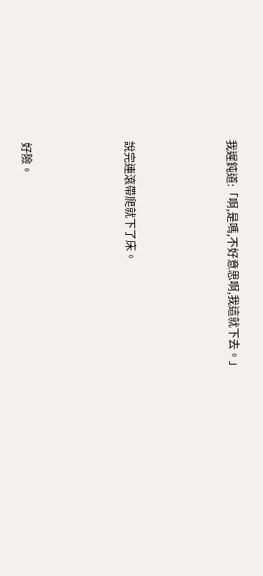我遲鈍道:「啊,是嗎,不好意思啊,我這就下去。」





說完連滾帶爬就下了床。





好險。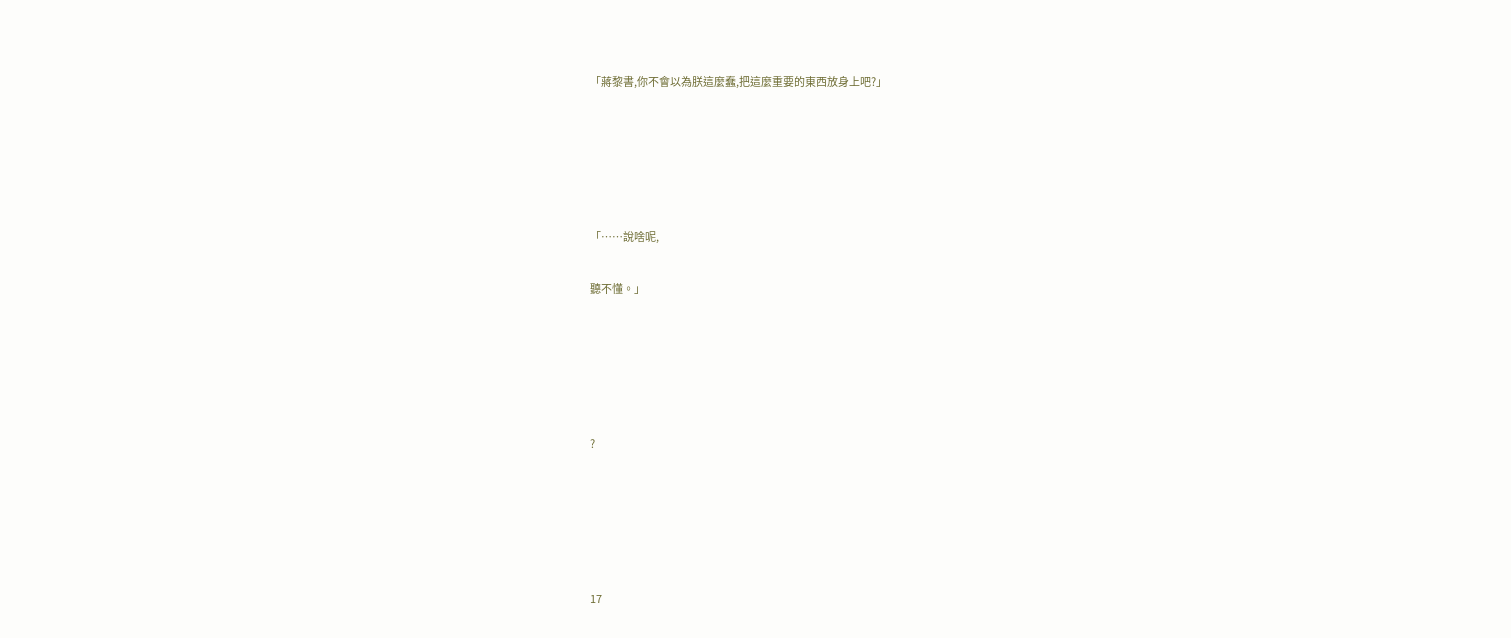「蔣黎書,你不會以為朕這麼蠢,把這麼重要的東西放身上吧?」





「……說啥呢,

聽不懂。」





?





17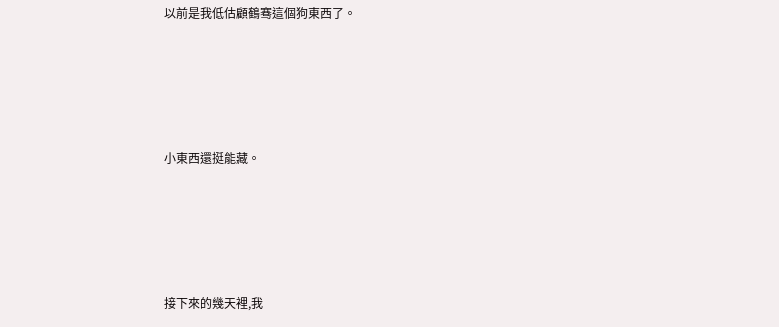以前是我低估顧鶴骞這個狗東西了。





小東西還挺能藏。





接下來的幾天裡,我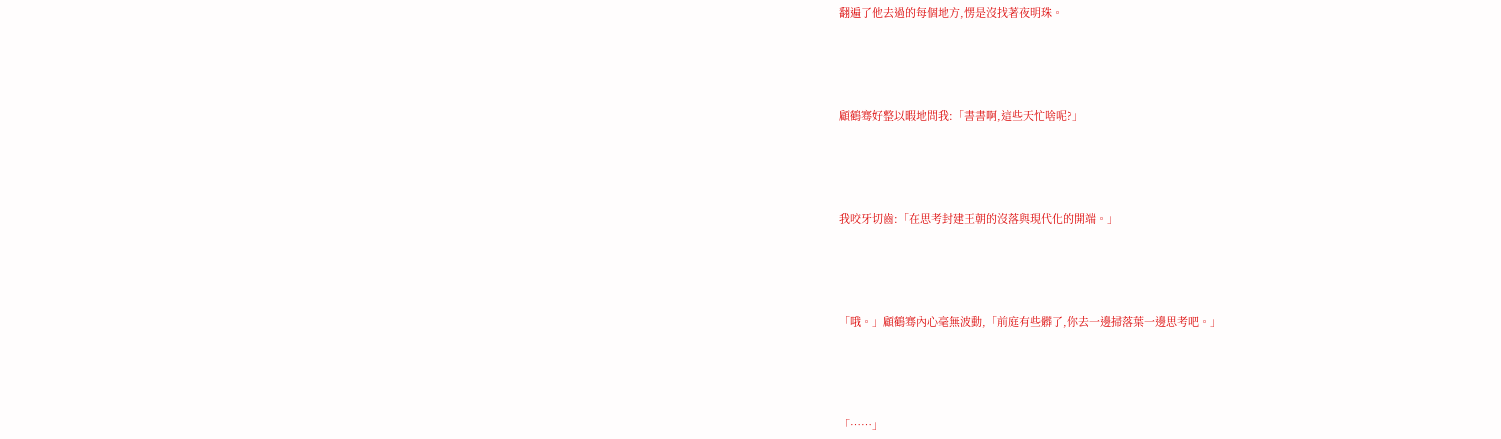翻遍了他去過的每個地方,愣是沒找著夜明珠。





顧鶴骞好整以暇地問我:「書書啊,這些天忙啥呢?」





我咬牙切齒:「在思考封建王朝的沒落與現代化的開端。」





「哦。」顧鶴骞內心毫無波動,「前庭有些髒了,你去一邊掃落葉一邊思考吧。」





「……」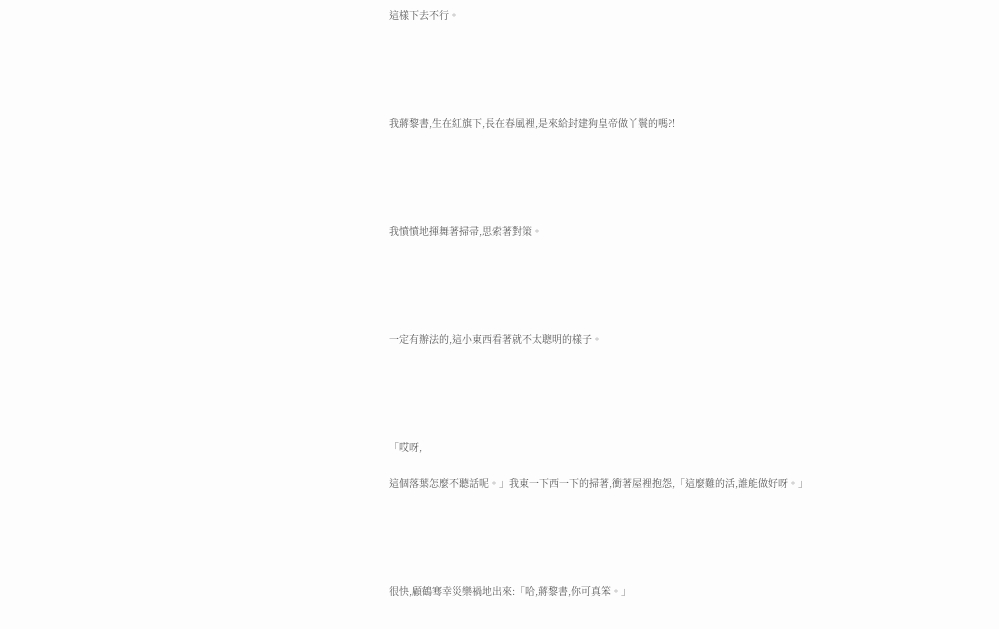這樣下去不行。





我蔣黎書,生在紅旗下,長在春風裡,是來給封建狗皇帝做丫鬟的嗎?!





我憤憤地揮舞著掃帚,思索著對策。





一定有辦法的,這小東西看著就不太聰明的樣子。





「哎呀,

這個落葉怎麼不聽話呢。」我東一下西一下的掃著,衝著屋裡抱怨,「這麼難的活,誰能做好呀。」





很快,顧鶴骞幸災樂禍地出來:「哈,蔣黎書,你可真笨。」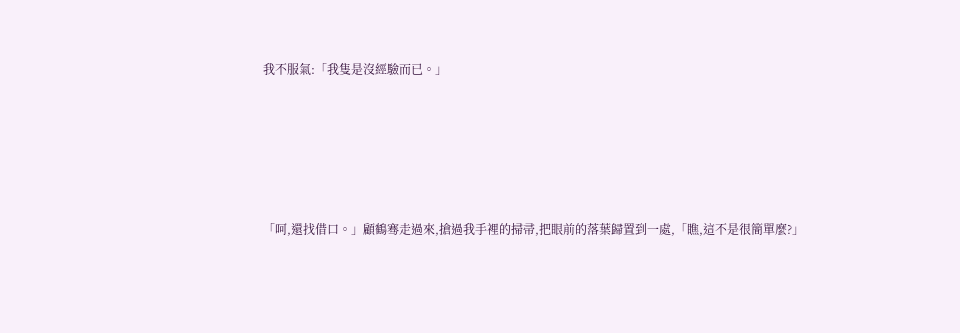我不服氣:「我隻是沒經驗而已。」





「呵,還找借口。」顧鶴骞走過來,搶過我手裡的掃帚,把眼前的落葉歸置到一處,「瞧,這不是很簡單麼?」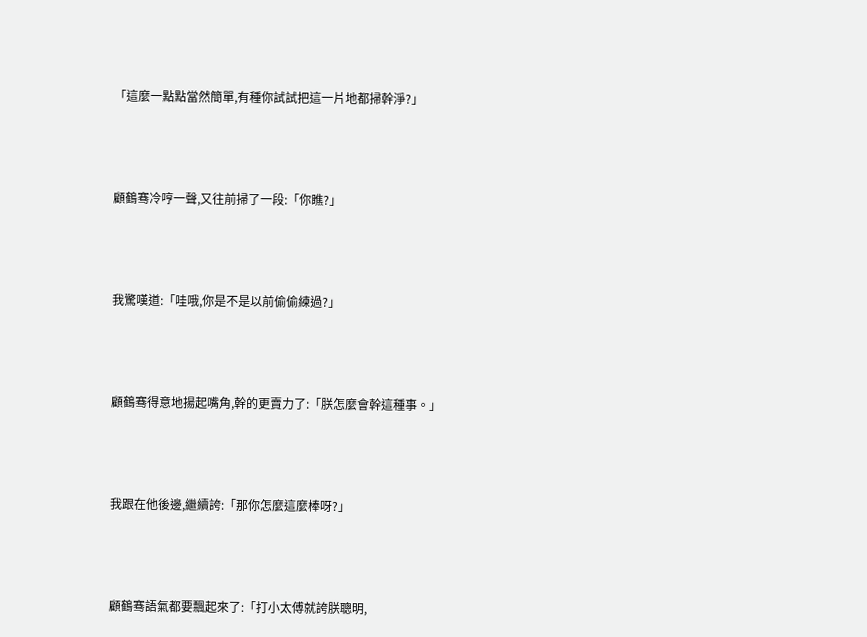「這麼一點點當然簡單,有種你試試把這一片地都掃幹淨?」





顧鶴骞冷哼一聲,又往前掃了一段:「你瞧?」





我驚嘆道:「哇哦,你是不是以前偷偷練過?」





顧鶴骞得意地揚起嘴角,幹的更賣力了:「朕怎麼會幹這種事。」





我跟在他後邊,繼續誇:「那你怎麼這麼棒呀?」





顧鶴骞語氣都要飄起來了:「打小太傅就誇朕聰明,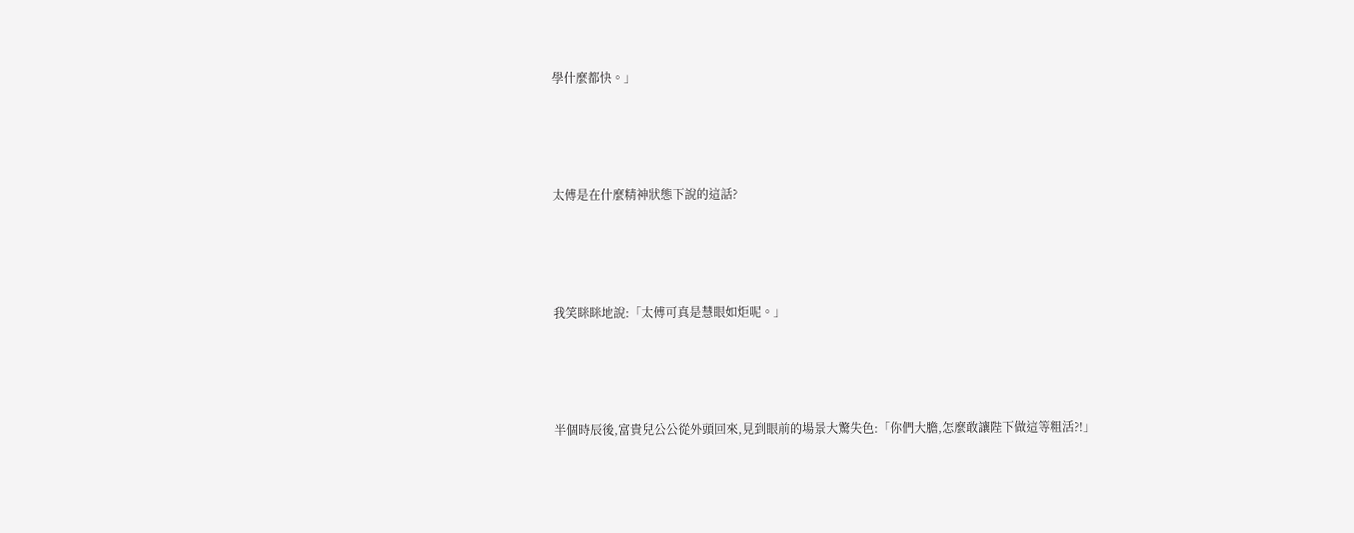學什麼都快。」





太傅是在什麼精神狀態下說的這話?





我笑眯眯地說:「太傅可真是慧眼如炬呢。」





半個時辰後,富貴兒公公從外頭回來,見到眼前的場景大驚失色:「你們大膽,怎麼敢讓陛下做這等粗活?!」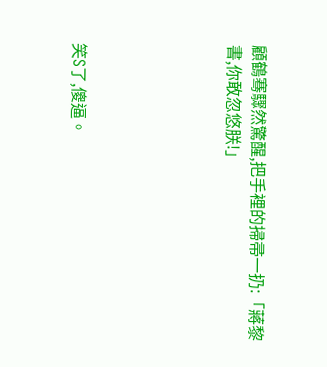顧鶴骞驟然驚醒,把手裡的掃帚一扔:「蔣黎書,你敢忽悠朕!」





笑S了,傻逼。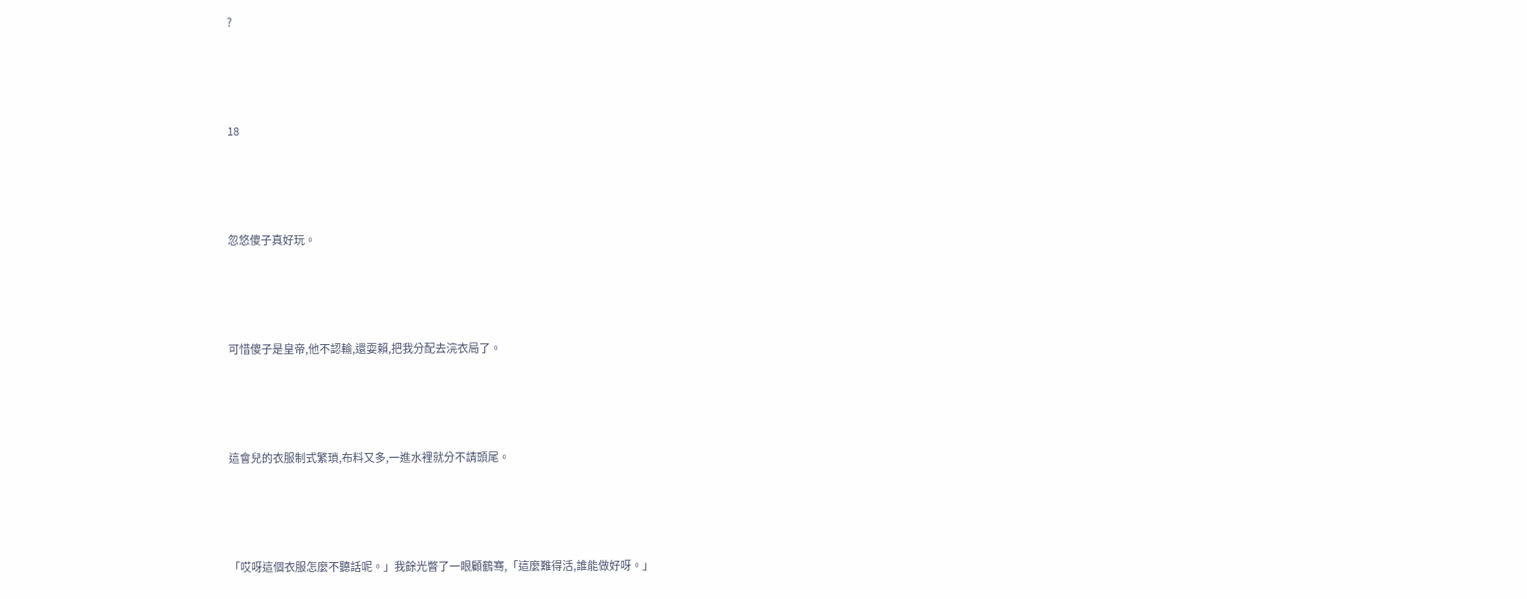?





18





忽悠傻子真好玩。





可惜傻子是皇帝,他不認輸,還耍賴,把我分配去浣衣局了。





這會兒的衣服制式繁瑣,布料又多,一進水裡就分不請頭尾。





「哎呀這個衣服怎麼不聽話呢。」我餘光瞥了一眼顧鶴骞,「這麼難得活,誰能做好呀。」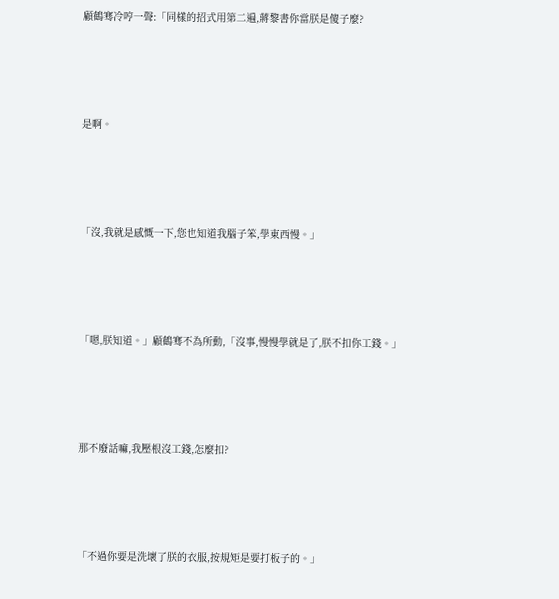顧鶴骞冷哼一聲:「同樣的招式用第二遍,蔣黎書你當朕是傻子麼?





是啊。





「沒,我就是感慨一下,您也知道我腦子笨,學東西慢。」





「嗯,朕知道。」顧鶴骞不為所動,「沒事,慢慢學就是了,朕不扣你工錢。」





那不廢話嘛,我壓根沒工錢,怎麼扣?





「不過你要是洗壞了朕的衣服,按規矩是要打板子的。」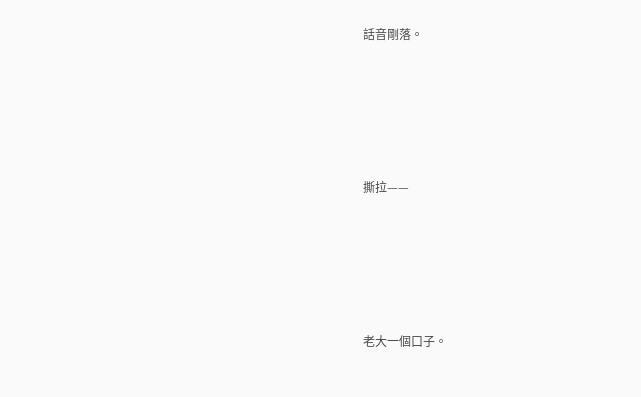話音剛落。





撕拉——





老大一個口子。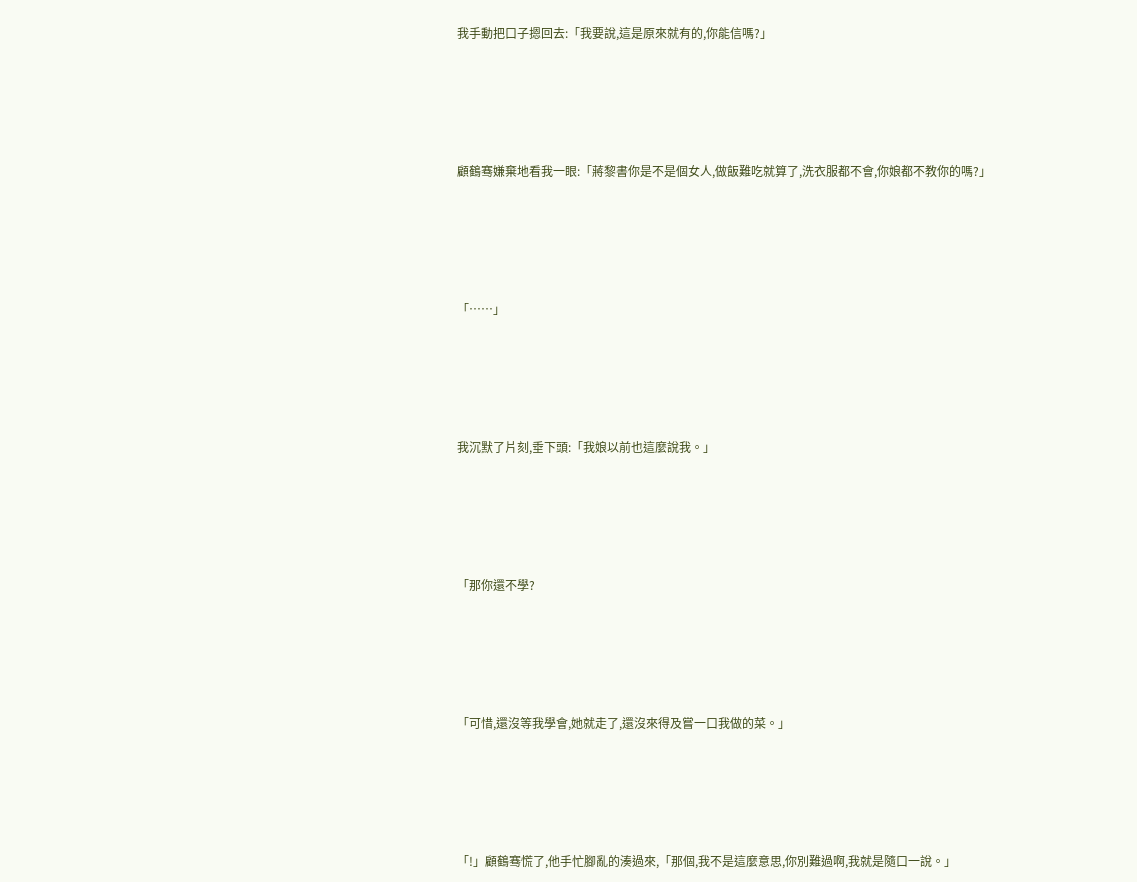我手動把口子摁回去:「我要說,這是原來就有的,你能信嗎?」





顧鶴骞嫌棄地看我一眼:「蔣黎書你是不是個女人,做飯難吃就算了,洗衣服都不會,你娘都不教你的嗎?」





「……」





我沉默了片刻,垂下頭:「我娘以前也這麼說我。」





「那你還不學?





「可惜,還沒等我學會,她就走了,還沒來得及嘗一口我做的菜。」





「!」顧鶴骞慌了,他手忙腳亂的湊過來,「那個,我不是這麼意思,你別難過啊,我就是隨口一說。」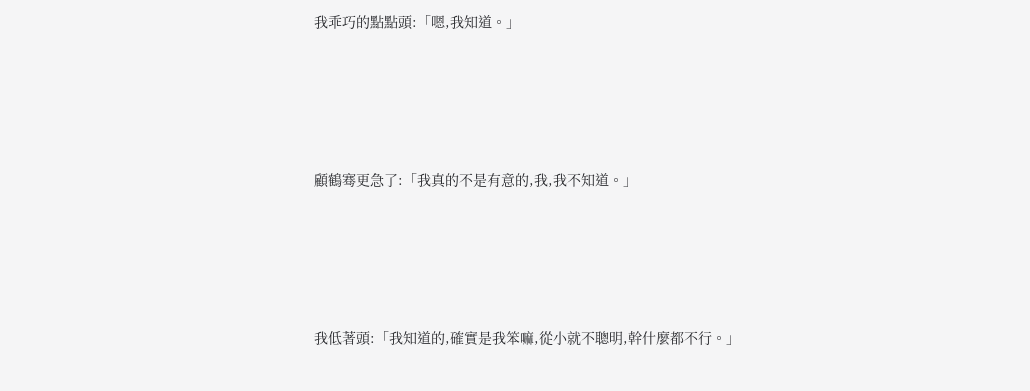我乖巧的點點頭:「嗯,我知道。」





顧鶴骞更急了:「我真的不是有意的,我,我不知道。」





我低著頭:「我知道的,確實是我笨嘛,從小就不聰明,幹什麼都不行。」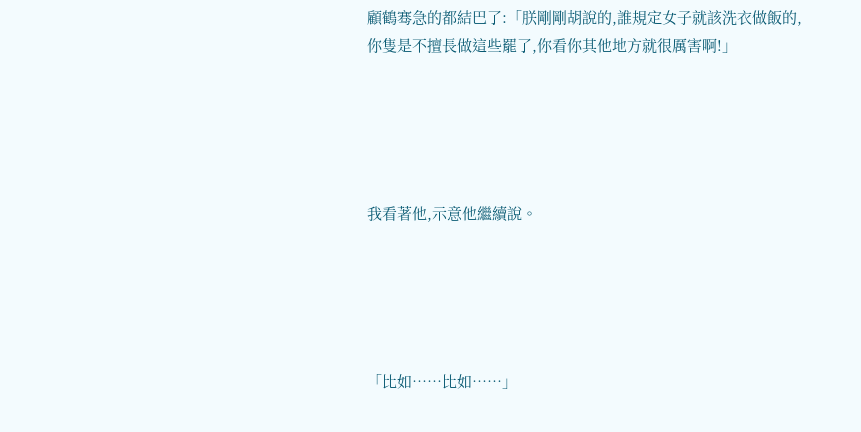顧鶴骞急的都結巴了:「朕剛剛胡說的,誰規定女子就該洗衣做飯的,你隻是不擅長做這些罷了,你看你其他地方就很厲害啊!」





我看著他,示意他繼續說。





「比如……比如……」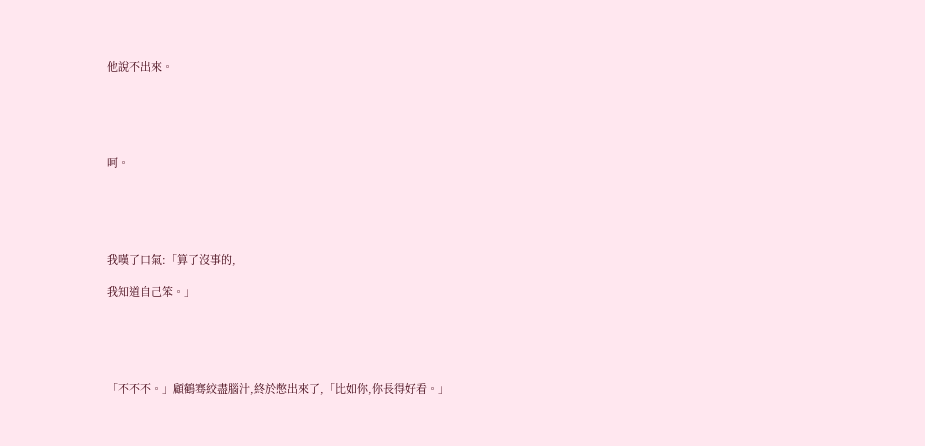他說不出來。





呵。





我嘆了口氣:「算了沒事的,

我知道自己笨。」





「不不不。」顧鶴骞絞盡腦汁,終於憋出來了,「比如你,你長得好看。」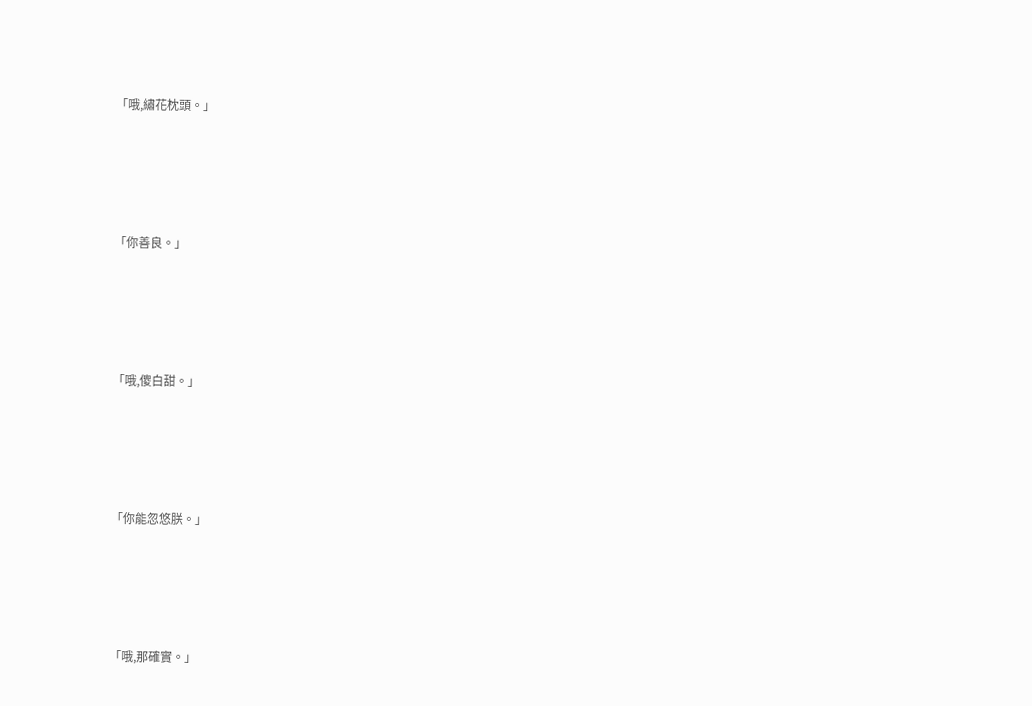「哦,繡花枕頭。」





「你善良。」





「哦,傻白甜。」





「你能忽悠朕。」





「哦,那確實。」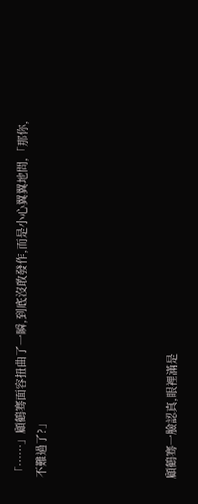「……」顧鶴骞面容扭曲了一瞬,到底沒敢發作,而是小心翼翼地問,「那你,不難過了?」





顧鶴骞一臉認真,眼裡滿是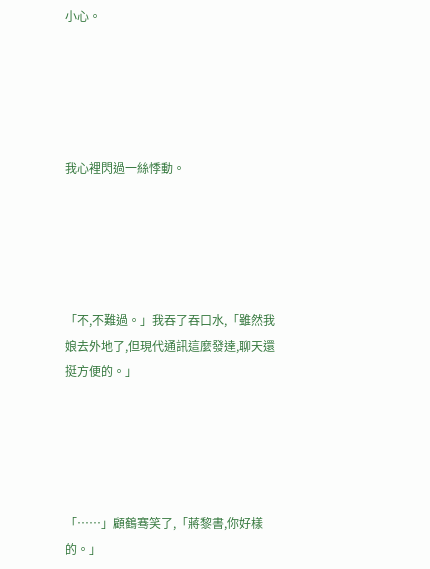小心。





我心裡閃過一絲悸動。





「不,不難過。」我吞了吞口水,「雖然我娘去外地了,但現代通訊這麼發達,聊天還挺方便的。」





「……」顧鶴骞笑了,「蔣黎書,你好樣的。」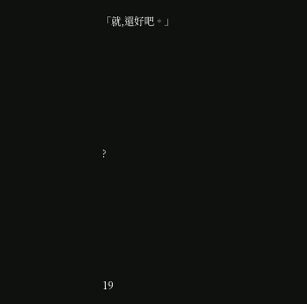「就,還好吧。」





?





19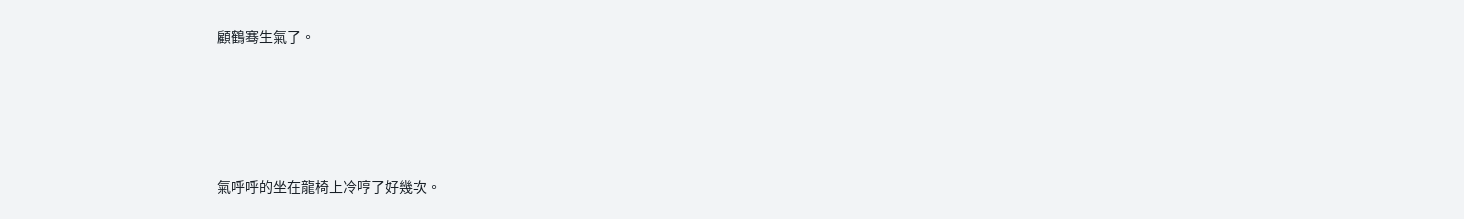顧鶴骞生氣了。





氣呼呼的坐在龍椅上冷哼了好幾次。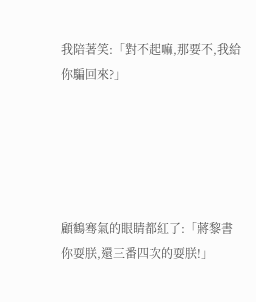我陪著笑:「對不起嘛,那要不,我給你騙回來?」





顧鶴骞氣的眼睛都紅了:「蔣黎書你耍朕,還三番四次的耍朕!」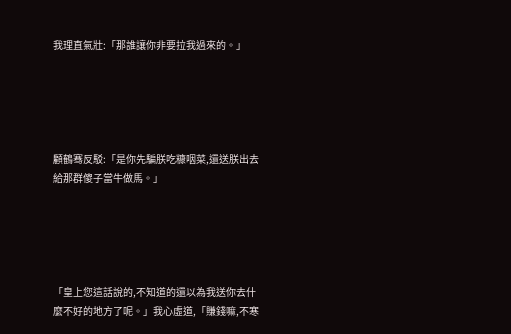我理直氣壯:「那誰讓你非要拉我過來的。」





顧鶴骞反駁:「是你先騙朕吃糠咽菜,還送朕出去給那群傻子當牛做馬。」





「皇上您這話說的,不知道的還以為我送你去什麼不好的地方了呢。」我心虛道,「賺錢嘛,不寒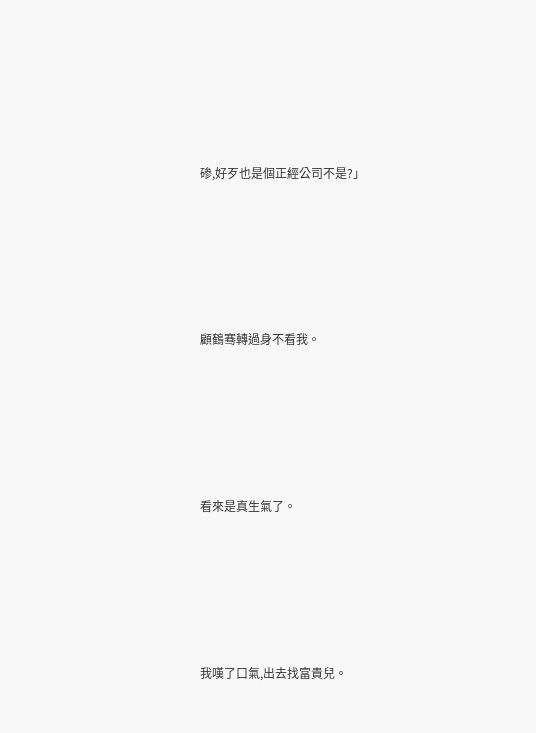碜,好歹也是個正經公司不是?」





顧鶴骞轉過身不看我。





看來是真生氣了。





我嘆了口氣,出去找富貴兒。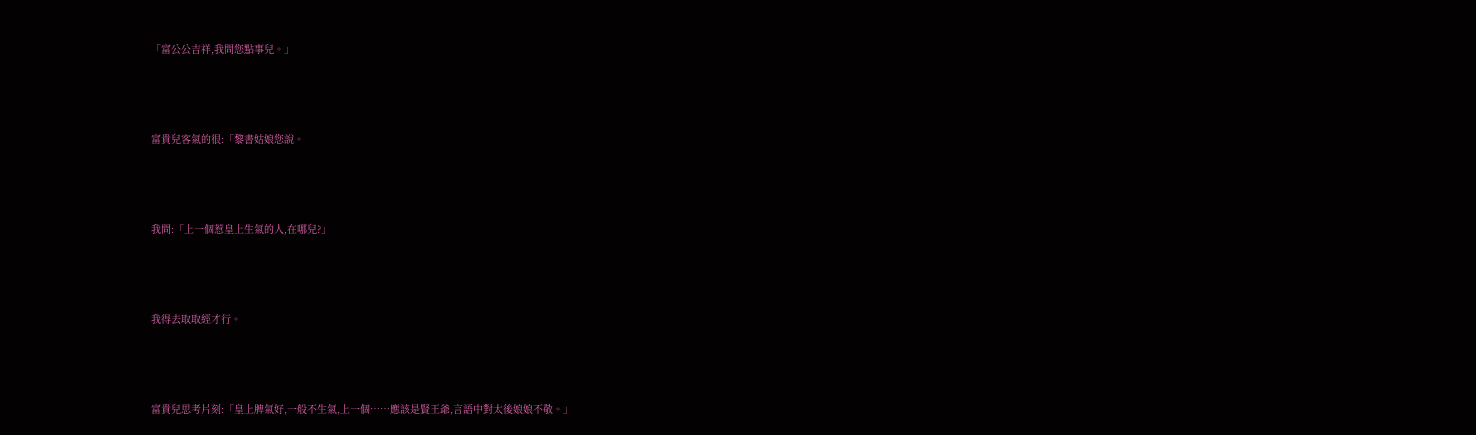「富公公吉祥,我問您點事兒。」





富貴兒客氣的很:「黎書姑娘您說。





我問:「上一個惹皇上生氣的人,在哪兒?」





我得去取取經才行。





富貴兒思考片刻:「皇上脾氣好,一般不生氣,上一個……應該是賢王爺,言語中對太後娘娘不敬。」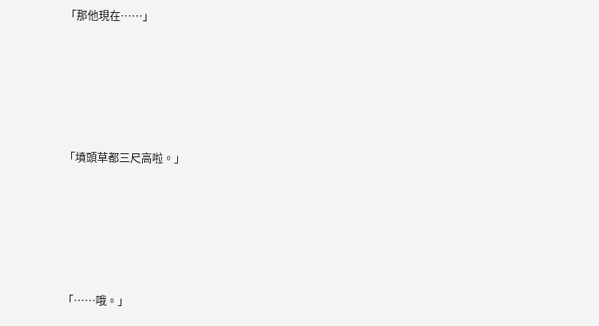「那他現在……」





「墳頭草都三尺高啦。」





「……哦。」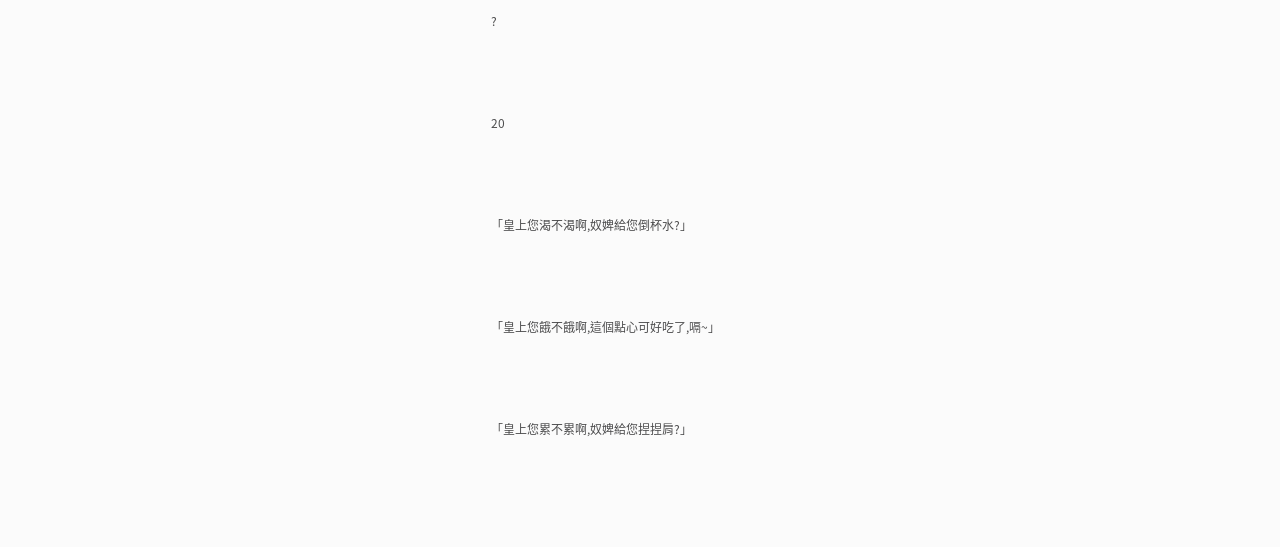?





20





「皇上您渴不渴啊,奴婢給您倒杯水?」





「皇上您餓不餓啊,這個點心可好吃了,嗝~」





「皇上您累不累啊,奴婢給您捏捏肩?」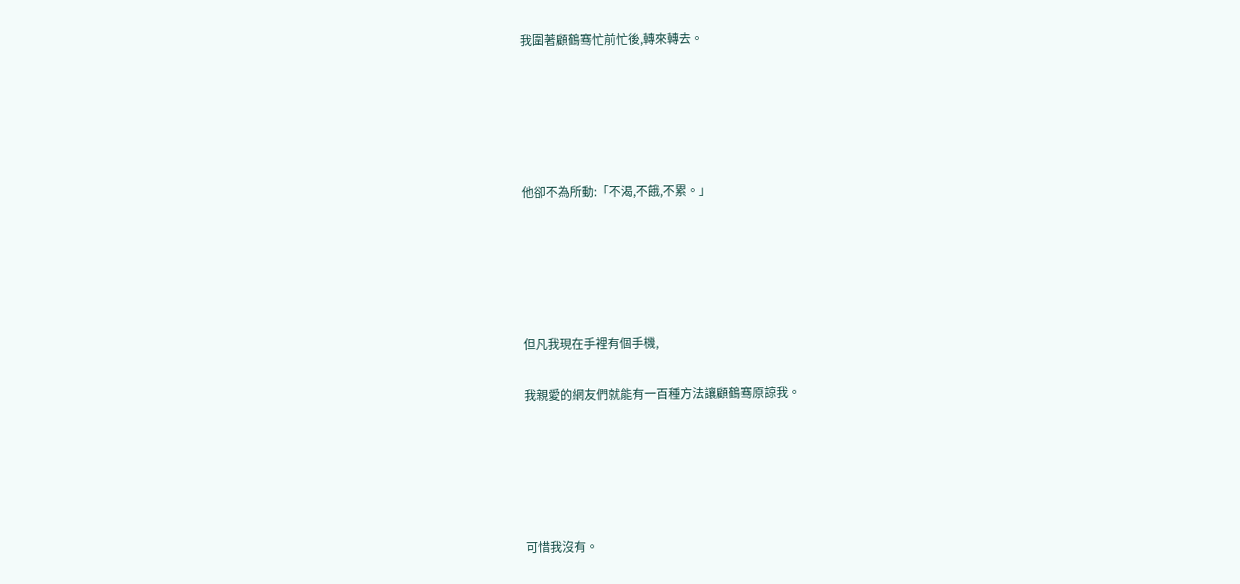我圍著顧鶴骞忙前忙後,轉來轉去。





他卻不為所動:「不渴,不餓,不累。」





但凡我現在手裡有個手機,

我親愛的網友們就能有一百種方法讓顧鶴骞原諒我。





可惜我沒有。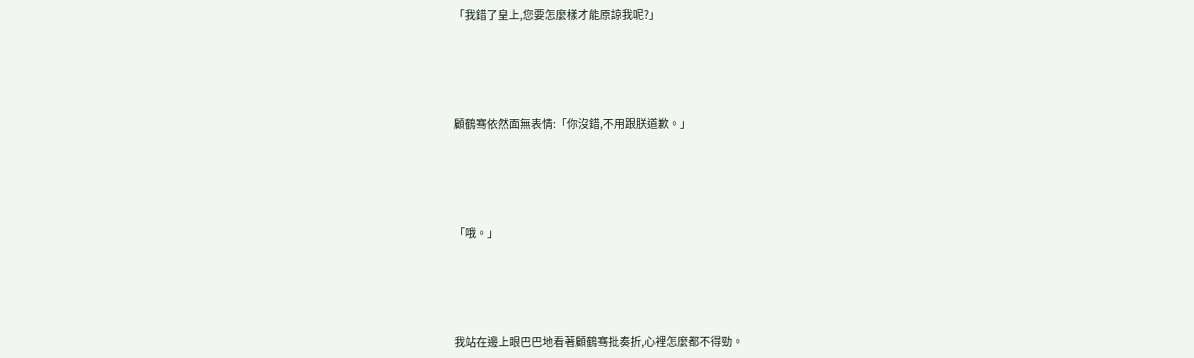「我錯了皇上,您要怎麼樣才能原諒我呢?」





顧鶴骞依然面無表情:「你沒錯,不用跟朕道歉。」





「哦。」





我站在邊上眼巴巴地看著顧鶴骞批奏折,心裡怎麼都不得勁。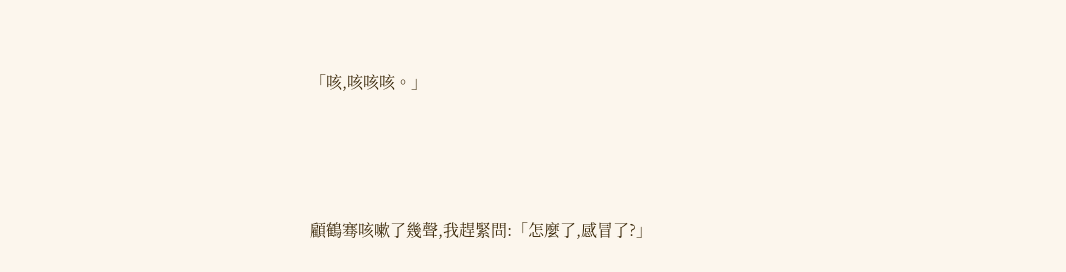「咳,咳咳咳。」





顧鶴骞咳嗽了幾聲,我趕緊問:「怎麼了,感冒了?」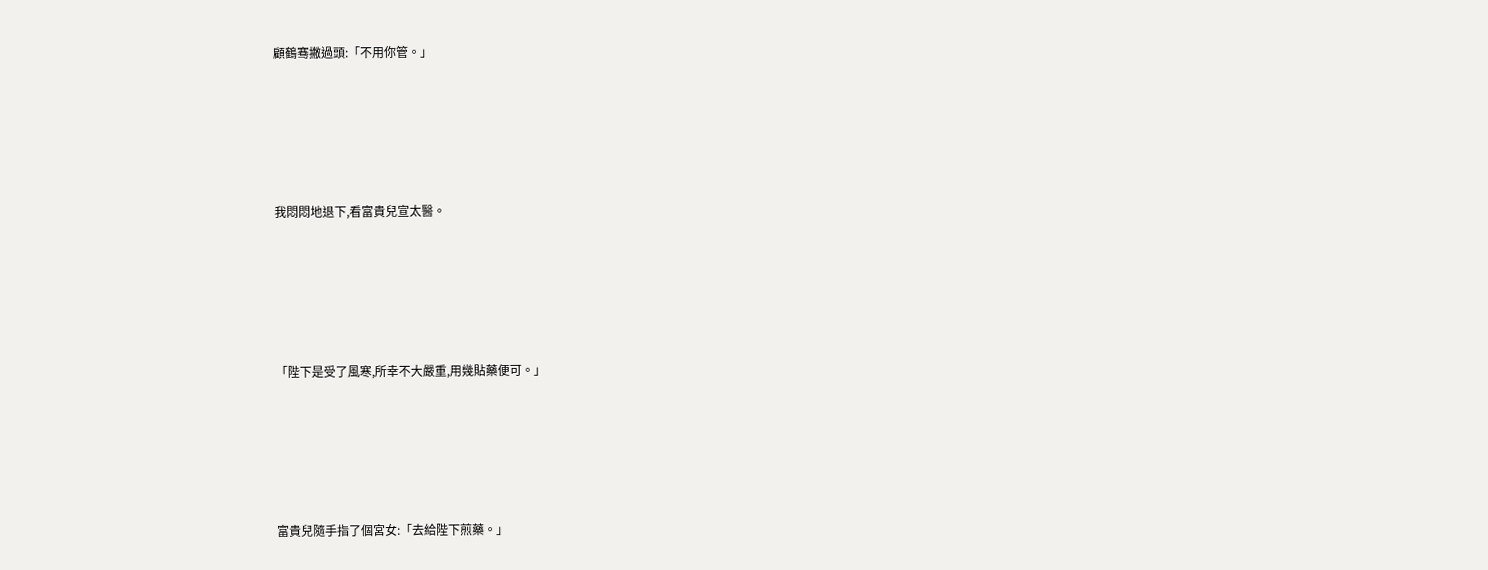顧鶴骞撇過頭:「不用你管。」





我悶悶地退下,看富貴兒宣太醫。





「陛下是受了風寒,所幸不大嚴重,用幾貼藥便可。」





富貴兒隨手指了個宮女:「去給陛下煎藥。」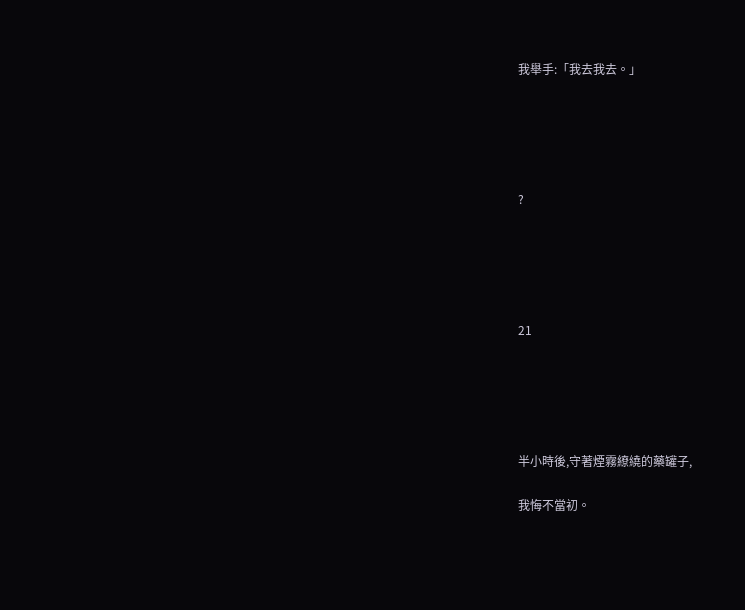我舉手:「我去我去。」





?





21





半小時後,守著煙霧繚繞的藥罐子,

我悔不當初。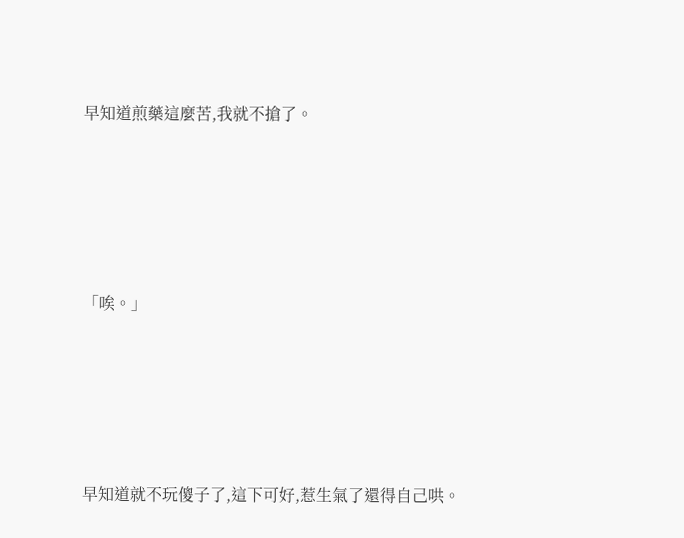早知道煎藥這麼苦,我就不搶了。





「唉。」





早知道就不玩傻子了,這下可好,惹生氣了還得自己哄。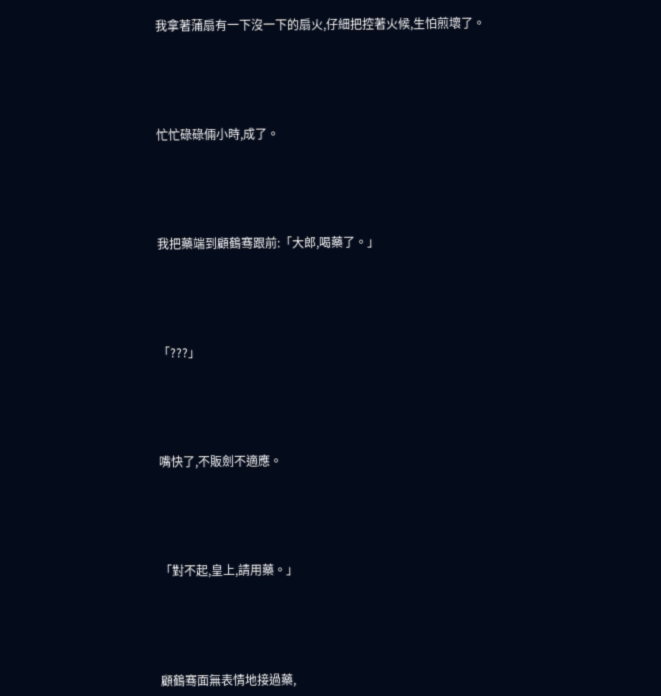我拿著蒲扇有一下沒一下的扇火,仔細把控著火候,生怕煎壞了。





忙忙碌碌倆小時,成了。





我把藥端到顧鶴骞跟前:「大郎,喝藥了。」





「???」





嘴快了,不販劍不適應。





「對不起,皇上,請用藥。」





顧鶴骞面無表情地接過藥,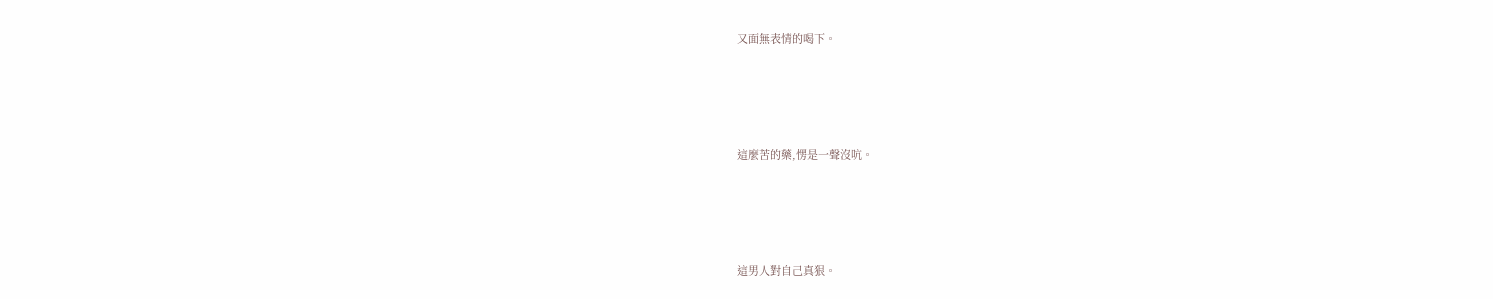又面無表情的喝下。





這麼苦的藥,愣是一聲沒吭。





這男人對自己真狠。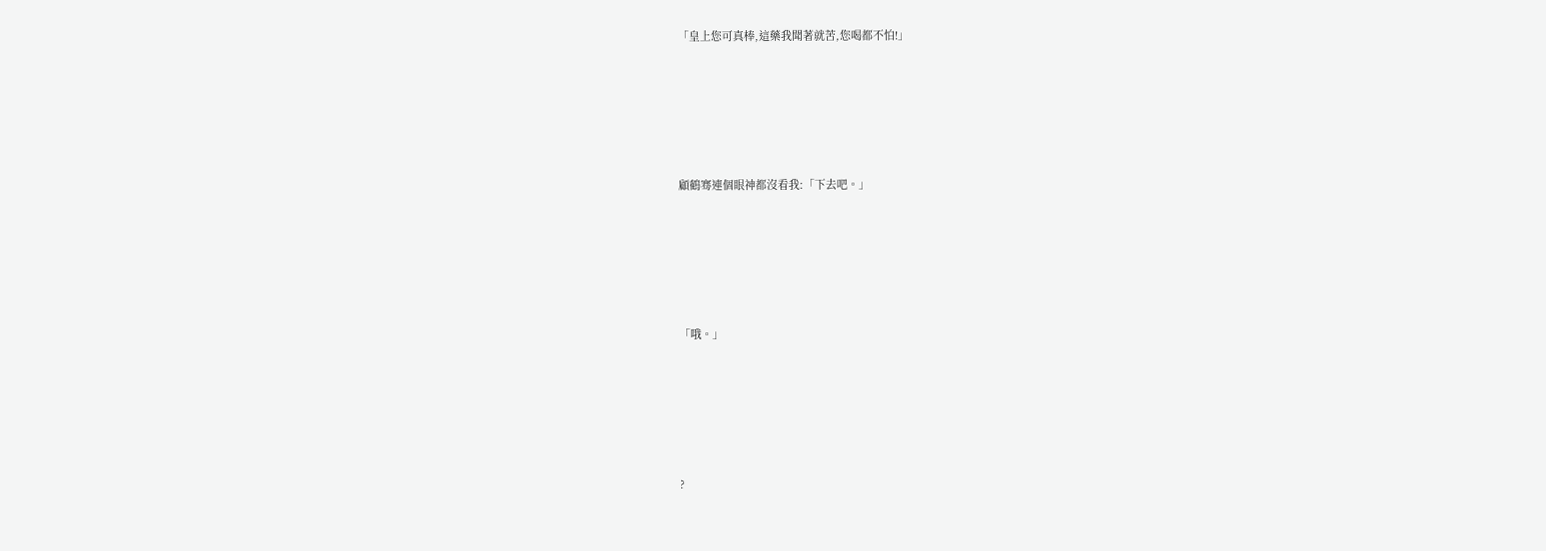「皇上您可真棒,這藥我聞著就苦,您喝都不怕!」





顧鶴骞連個眼神都沒看我:「下去吧。」





「哦。」





?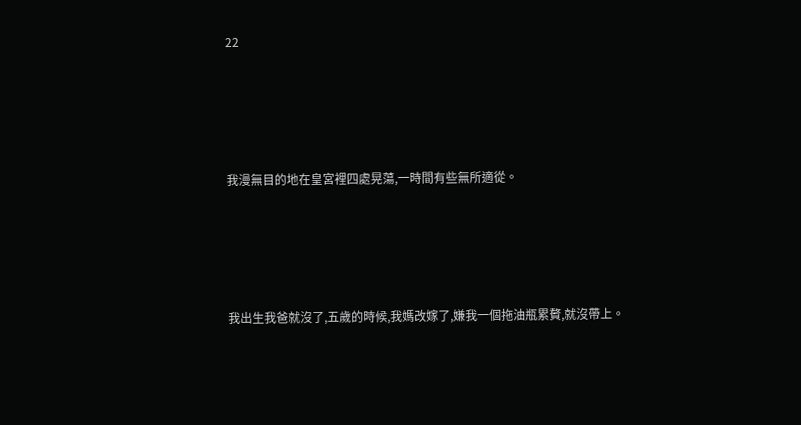22





我漫無目的地在皇宮裡四處晃蕩,一時間有些無所適從。





我出生我爸就沒了,五歲的時候,我媽改嫁了,嫌我一個拖油瓶累贅,就沒帶上。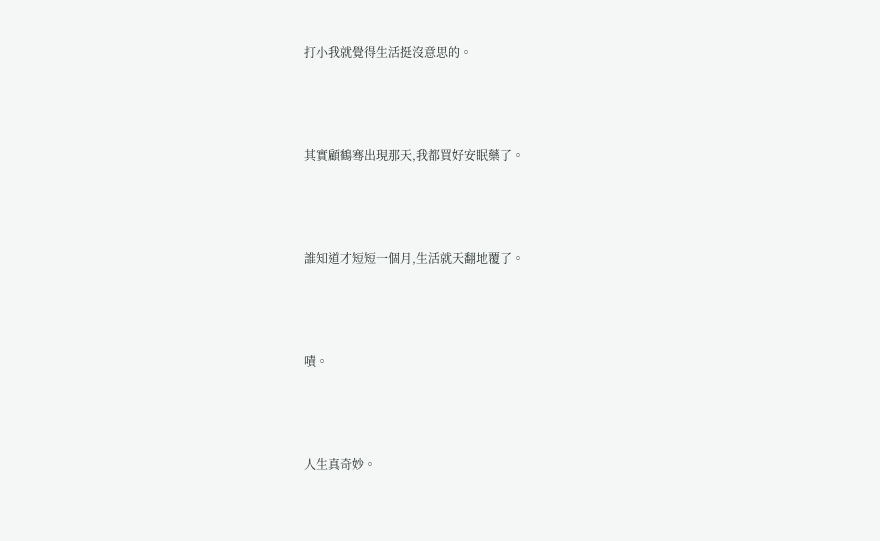打小我就覺得生活挺沒意思的。





其實顧鶴骞出現那天,我都買好安眠藥了。





誰知道才短短一個月,生活就天翻地覆了。





嘖。





人生真奇妙。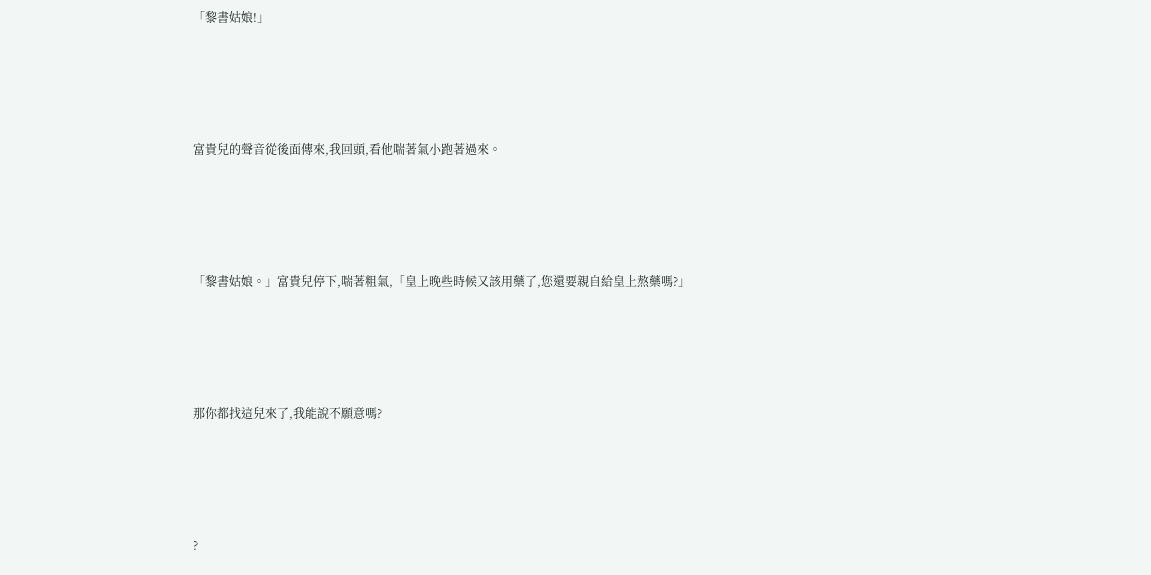「黎書姑娘!」





富貴兒的聲音從後面傳來,我回頭,看他喘著氣小跑著過來。





「黎書姑娘。」富貴兒停下,喘著粗氣,「皇上晚些時候又該用藥了,您還要親自給皇上熬藥嗎?」





那你都找這兒來了,我能說不願意嗎?





?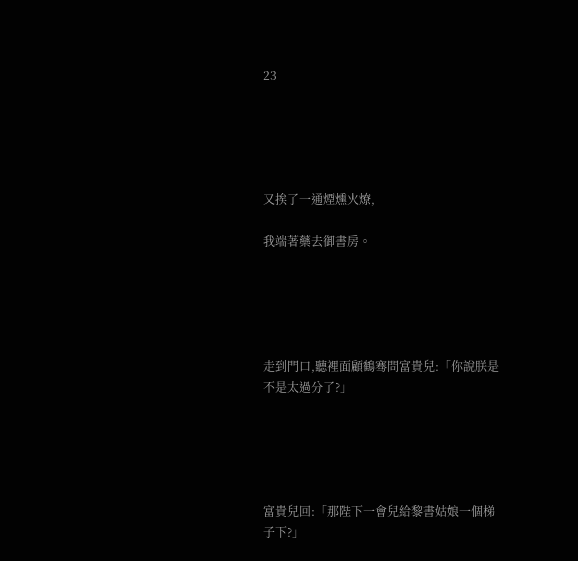23





又挨了一通煙燻火燎,

我端著藥去御書房。





走到門口,聽裡面顧鶴骞問富貴兒:「你說朕是不是太過分了?」





富貴兒回:「那陛下一會兒給黎書姑娘一個梯子下?」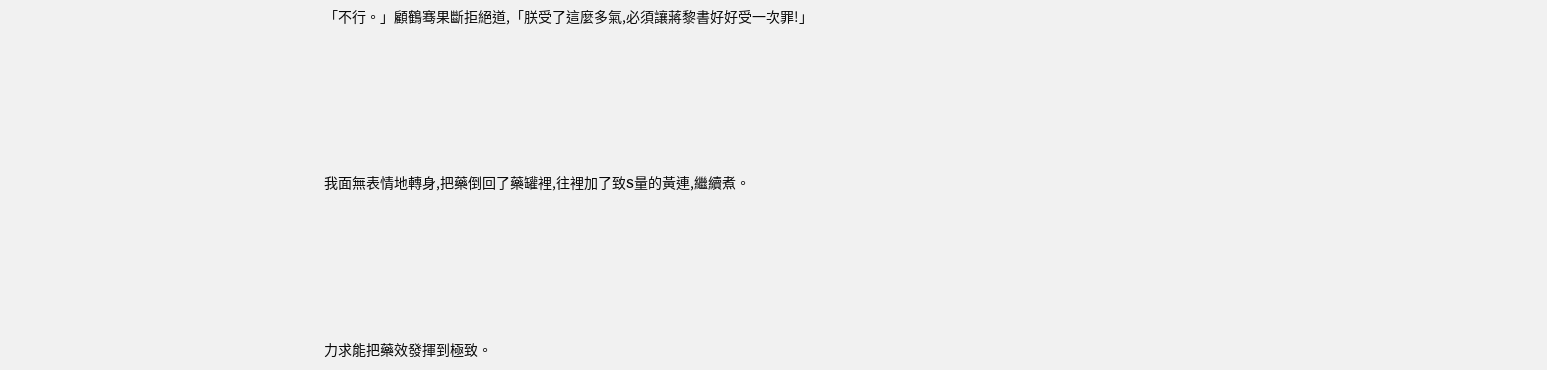「不行。」顧鶴骞果斷拒絕道,「朕受了這麼多氣,必須讓蔣黎書好好受一次罪!」





我面無表情地轉身,把藥倒回了藥罐裡,往裡加了致S量的黃連,繼續煮。





力求能把藥效發揮到極致。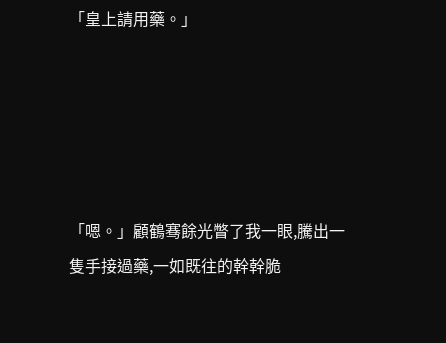「皇上請用藥。」





「嗯。」顧鶴骞餘光瞥了我一眼,騰出一隻手接過藥,一如既往的幹幹脆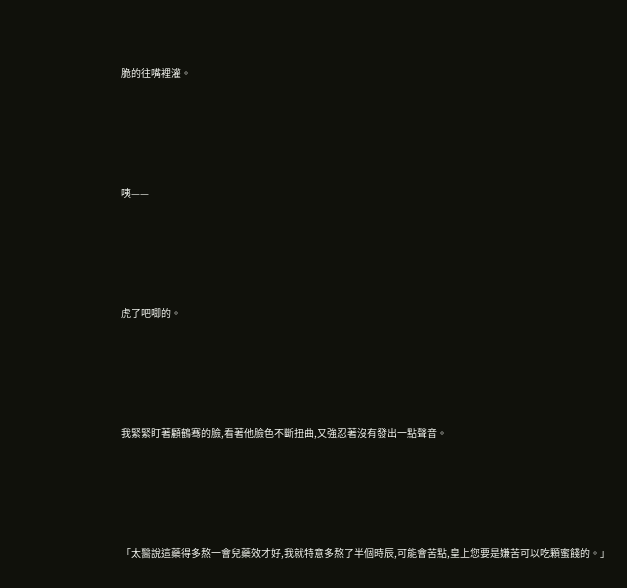脆的往嘴裡灌。





咦——





虎了吧唧的。





我緊緊盯著顧鶴骞的臉,看著他臉色不斷扭曲,又強忍著沒有發出一點聲音。





「太醫說這藥得多熬一會兒藥效才好,我就特意多熬了半個時辰,可能會苦點,皇上您要是嫌苦可以吃顆蜜餞的。」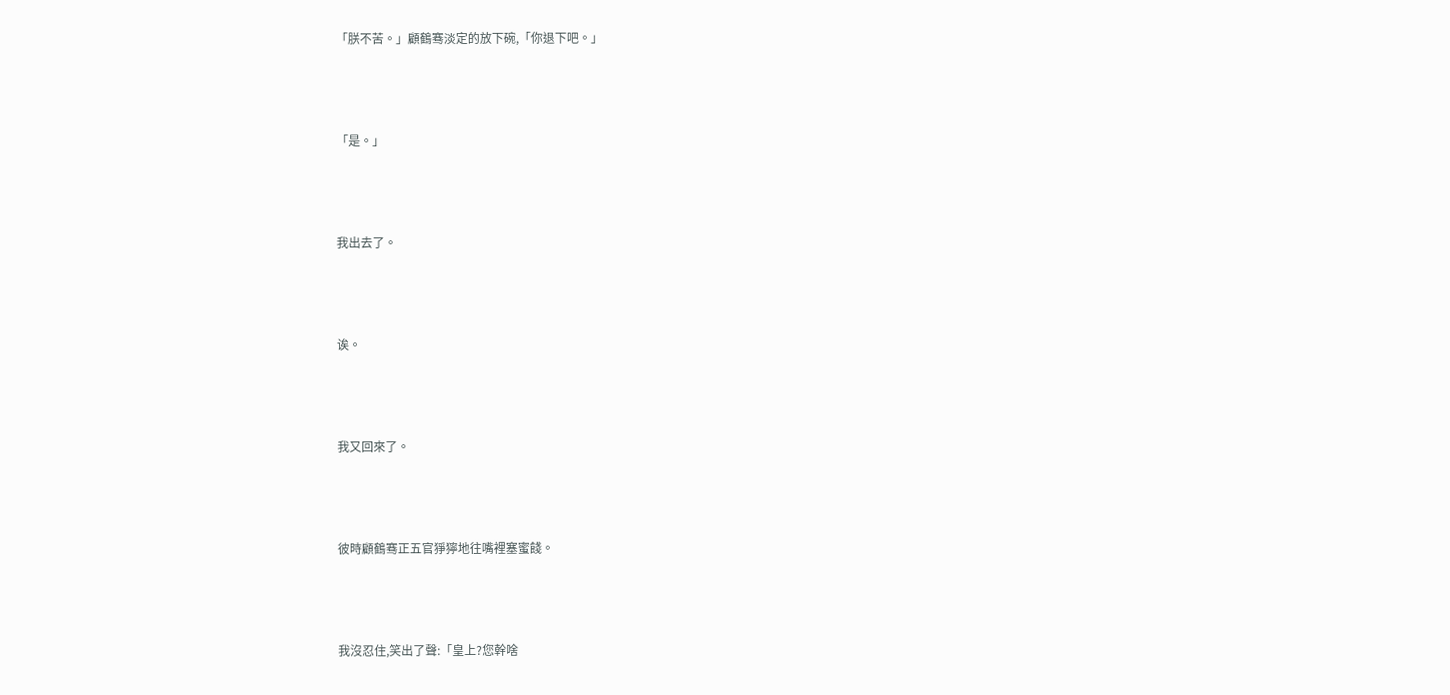「朕不苦。」顧鶴骞淡定的放下碗,「你退下吧。」





「是。」





我出去了。





诶。





我又回來了。





彼時顧鶴骞正五官猙獰地往嘴裡塞蜜餞。





我沒忍住,笑出了聲:「皇上?您幹啥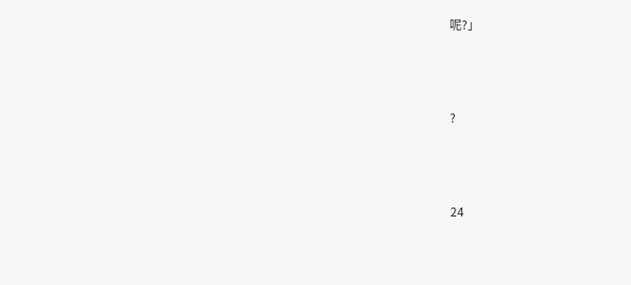呢?」





?





24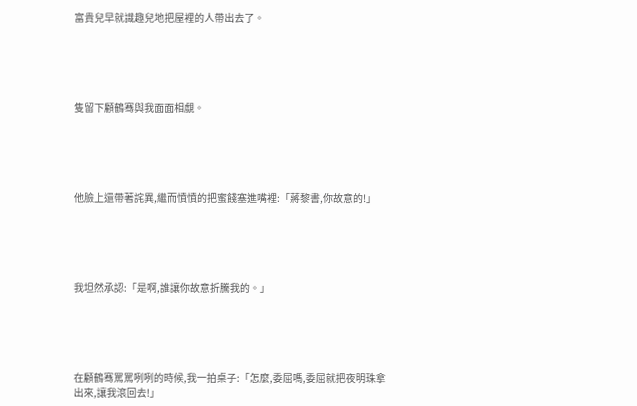富貴兒早就識趣兒地把屋裡的人帶出去了。





隻留下顧鶴骞與我面面相覷。





他臉上還帶著詫異,繼而憤憤的把蜜餞塞進嘴裡:「蔣黎書,你故意的!」





我坦然承認:「是啊,誰讓你故意折騰我的。」





在顧鶴骞罵罵咧咧的時候,我一拍桌子:「怎麼,委屈嗎,委屈就把夜明珠拿出來,讓我滾回去!」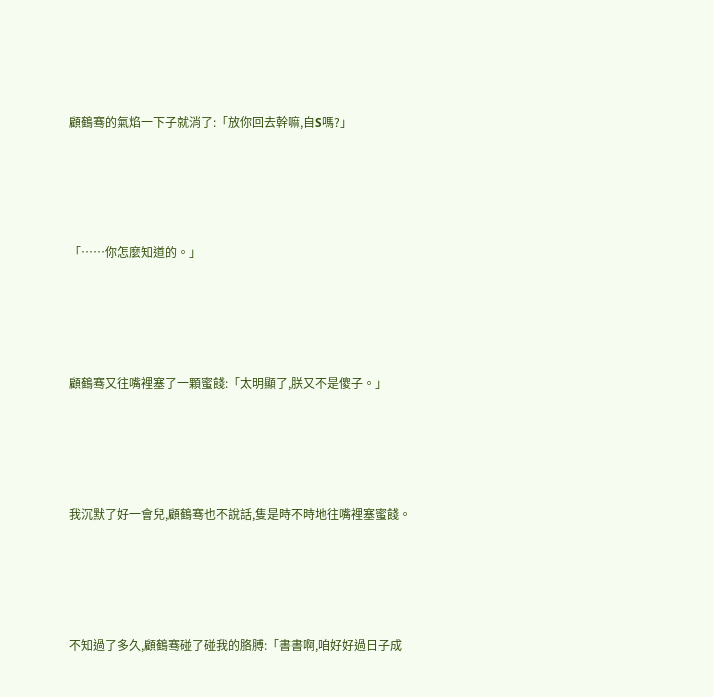顧鶴骞的氣焰一下子就消了:「放你回去幹嘛,自S嗎?」





「……你怎麼知道的。」





顧鶴骞又往嘴裡塞了一顆蜜餞:「太明顯了,朕又不是傻子。」





我沉默了好一會兒,顧鶴骞也不說話,隻是時不時地往嘴裡塞蜜餞。





不知過了多久,顧鶴骞碰了碰我的胳膊:「書書啊,咱好好過日子成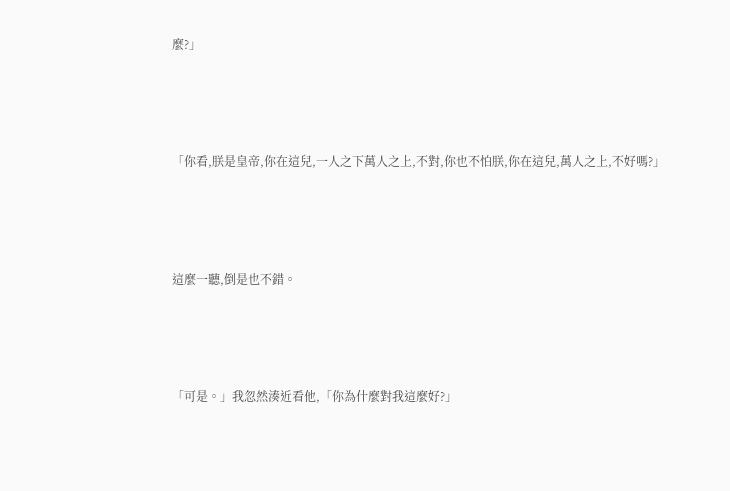麼?」





「你看,朕是皇帝,你在這兒,一人之下萬人之上,不對,你也不怕朕,你在這兒,萬人之上,不好嗎?」





這麼一聽,倒是也不錯。





「可是。」我忽然湊近看他,「你為什麼對我這麼好?」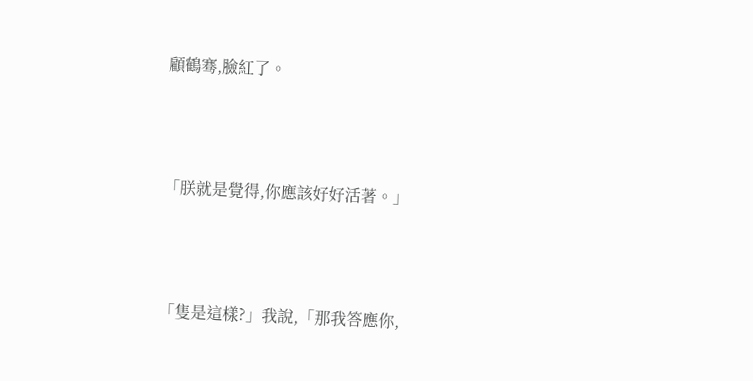顧鶴骞,臉紅了。





「朕就是覺得,你應該好好活著。」





「隻是這樣?」我說,「那我答應你,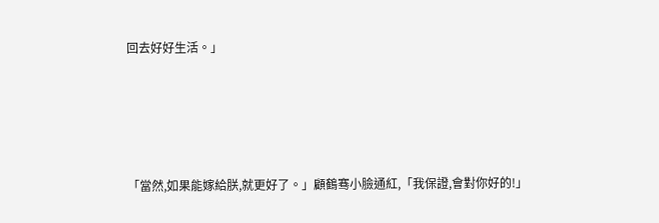回去好好生活。」





「當然,如果能嫁給朕,就更好了。」顧鶴骞小臉通紅,「我保證,會對你好的!」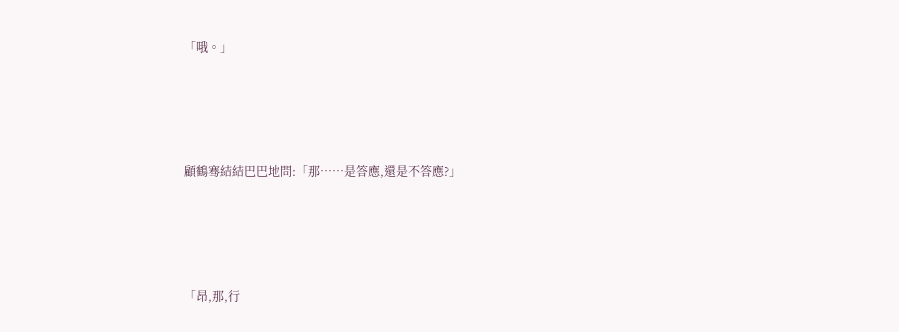「哦。」





顧鶴骞結結巴巴地問:「那……是答應,還是不答應?」





「昂,那,行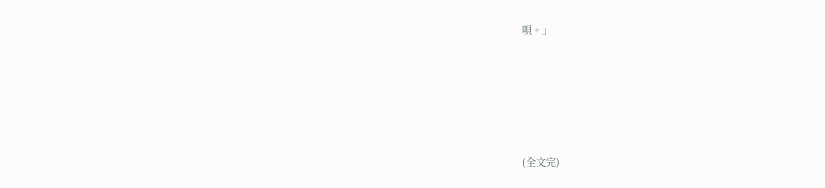唄。」





(全文完)